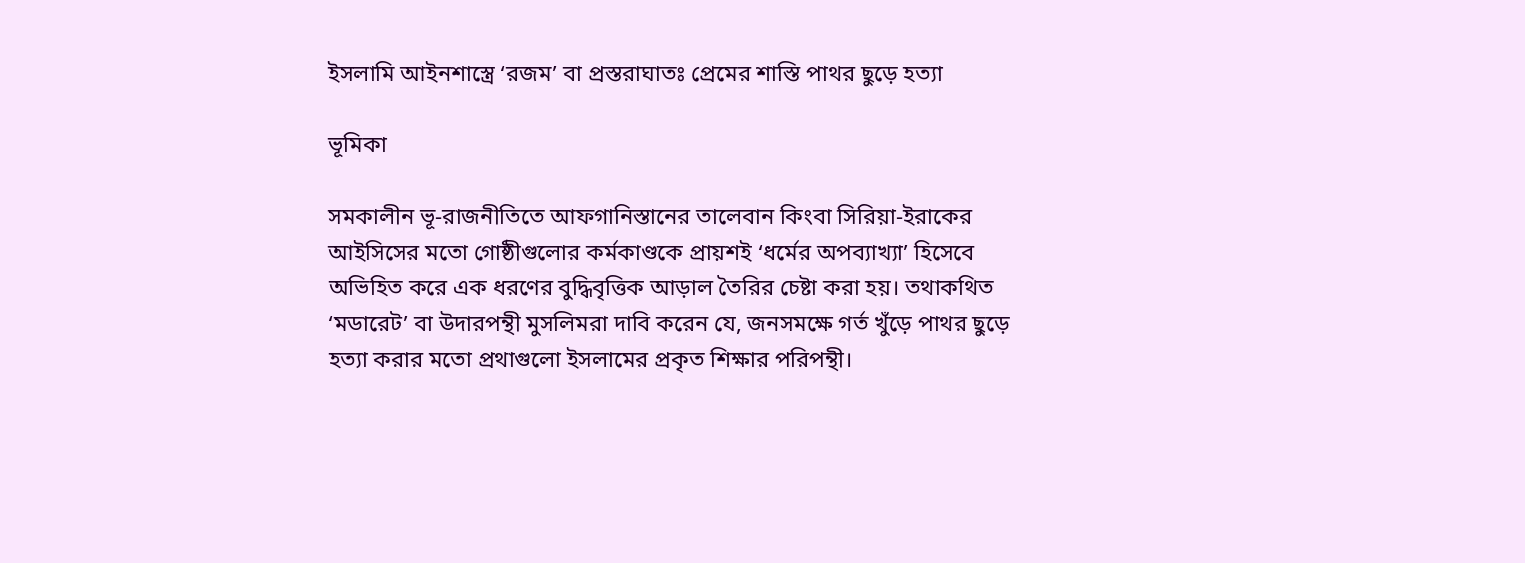ইসলামি আইনশাস্ত্রে ‘রজম’ বা প্রস্তরাঘাতঃ প্রেমের শাস্তি পাথর ছুড়ে হত্যা

ভূমিকা

সমকালীন ভূ-রাজনীতিতে আফগানিস্তানের তালেবান কিংবা সিরিয়া-ইরাকের আইসিসের মতো গোষ্ঠীগুলোর কর্মকাণ্ডকে প্রায়শই ‘ধর্মের অপব্যাখ্যা’ হিসেবে অভিহিত করে এক ধরণের বুদ্ধিবৃত্তিক আড়াল তৈরির চেষ্টা করা হয়। তথাকথিত ‘মডারেট’ বা উদারপন্থী মুসলিমরা দাবি করেন যে, জনসমক্ষে গর্ত খুঁড়ে পাথর ছুড়ে হত্যা করার মতো প্রথাগুলো ইসলামের প্রকৃত শিক্ষার পরিপন্থী।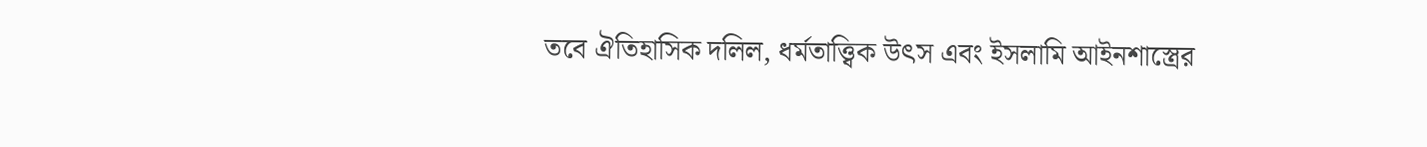তবে ঐতিহাসিক দলিল, ধর্মতাত্ত্বিক উৎস এবং ইসলামি আইনশাস্ত্রের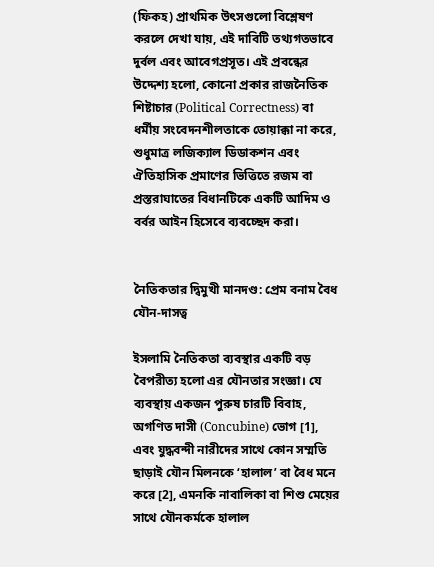(ফিকহ) প্রাথমিক উৎসগুলো বিশ্লেষণ করলে দেখা যায়, এই দাবিটি তথ্যগতভাবে দুর্বল এবং আবেগপ্রসূত। এই প্রবন্ধের উদ্দেশ্য হলো, কোনো প্রকার রাজনৈতিক শিষ্টাচার (Political Correctness) বা ধর্মীয় সংবেদনশীলতাকে তোয়াক্কা না করে, শুধুমাত্র লজিক্যাল ডিডাকশন এবং ঐতিহাসিক প্রমাণের ভিত্তিতে রজম বা প্রস্তরাঘাতের বিধানটিকে একটি আদিম ও বর্বর আইন হিসেবে ব্যবচ্ছেদ করা।


নৈতিকতার দ্বিমুখী মানদণ্ড: প্রেম বনাম বৈধ যৌন-দাসত্ব

ইসলামি নৈতিকতা ব্যবস্থার একটি বড় বৈপরীত্য হলো এর যৌনতার সংজ্ঞা। যে ব্যবস্থায় একজন পুরুষ চারটি বিবাহ, অগণিত দাসী (Concubine) ভোগ [1], এবং যুদ্ধবন্দী নারীদের সাথে কোন সম্মতি ছাড়াই যৌন মিলনকে ‘হালাল’ বা বৈধ মনে করে [2], এমনকি নাবালিকা বা শিশু মেয়ের সাথে যৌনকর্মকে হালাল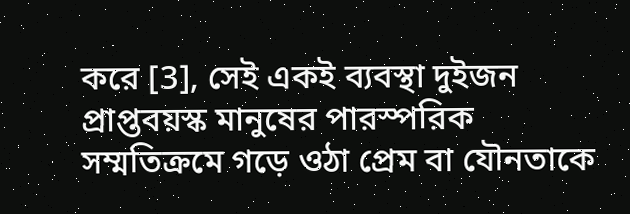করে [3], সেই একই ব্যবস্থা দুইজন প্রাপ্তবয়স্ক মানুষের পারস্পরিক সম্মতিক্রমে গড়ে ওঠা প্রেম বা যৌনতাকে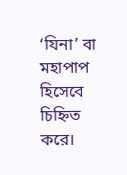‘যিনা’ বা মহাপাপ হিসেবে চিহ্নিত করে।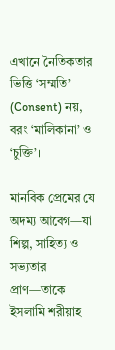এখানে নৈতিকতার ভিত্তি ‘সম্মতি’ (Consent) নয়, বরং ‘মালিকানা’ ও ‘চুক্তি’।

মানবিক প্রেমের যে অদম্য আবেগ—যা শিল্প, সাহিত্য ও সভ্যতার প্রাণ—তাকে ইসলামি শরীয়াহ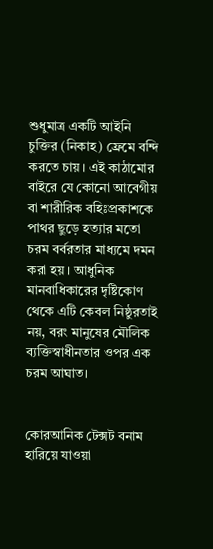শুধুমাত্র একটি আইনি চুক্তির (নিকাহ) ফ্রেমে বন্দি করতে চায়। এই কাঠামোর বাইরে যে কোনো আবেগীয় বা শারীরিক বহিঃপ্রকাশকে পাথর ছুড়ে হত্যার মতো চরম বর্বরতার মাধ্যমে দমন করা হয়। আধুনিক মানবাধিকারের দৃষ্টিকোণ থেকে এটি কেবল নিষ্ঠুরতাই নয়, বরং মানুষের মৌলিক ব্যক্তিস্বাধীনতার ওপর এক চরম আঘাত।


কোরআনিক টেক্সট বনাম হারিয়ে যাওয়া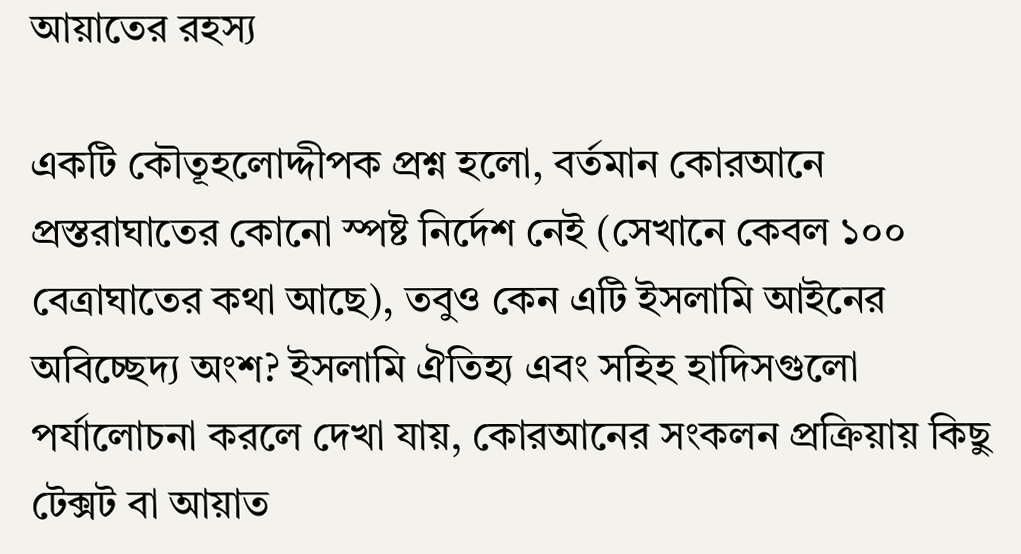আয়াতের রহস্য

একটি কৌতূহলোদ্দীপক প্রশ্ন হলো, বর্তমান কোরআনে প্রস্তরাঘাতের কোনো স্পষ্ট নির্দেশ নেই (সেখানে কেবল ১০০ বেত্রাঘাতের কথা আছে), তবুও কেন এটি ইসলামি আইনের অবিচ্ছেদ্য অংশ? ইসলামি ঐতিহ্য এবং সহিহ হাদিসগুলো পর্যালোচনা করলে দেখা যায়, কোরআনের সংকলন প্রক্রিয়ায় কিছু টেক্সট বা আয়াত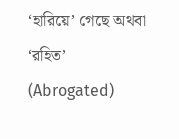‘হারিয়ে’ গেছে অথবা ‘রহিত’ (Abrogated)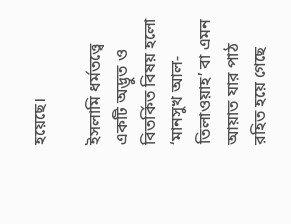হয়েছে।

ইসলামি ধর্মতত্ত্বে একটি অদ্ভুত ও বিতর্কিত বিষয় হলো ‘মানসুখ আল-তিলাওয়াহ’ বা এমন আয়াত যার পাঠ রহিত হয়ে গেছে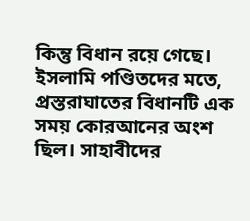কিন্তু বিধান রয়ে গেছে। ইসলামি পণ্ডিতদের মতে, প্রস্তরাঘাতের বিধানটি এক সময় কোরআনের অংশ ছিল। সাহাবীদের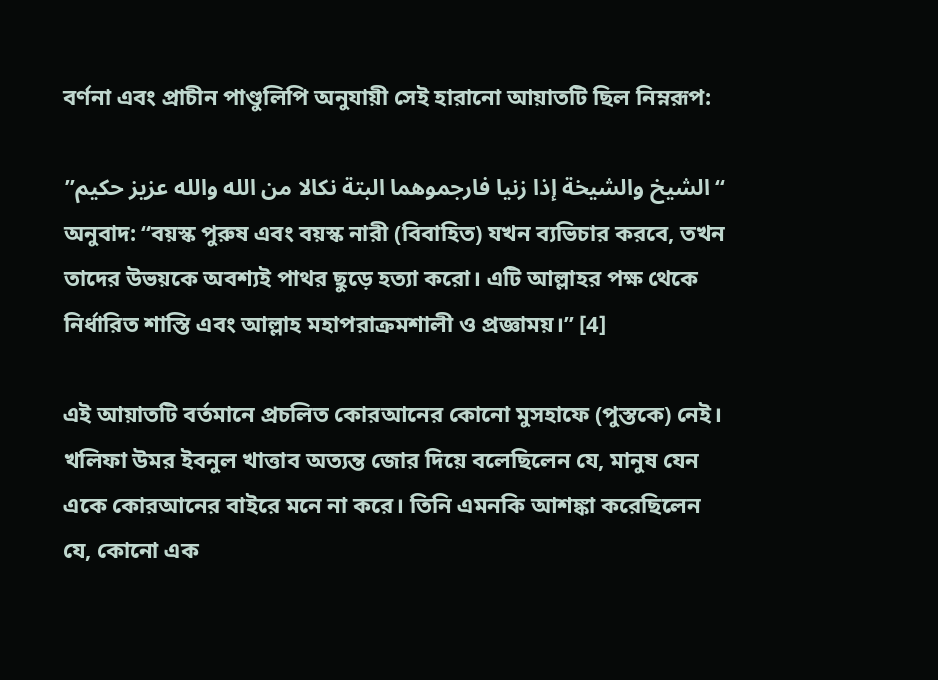বর্ণনা এবং প্রাচীন পাণ্ডুলিপি অনুযায়ী সেই হারানো আয়াতটি ছিল নিম্নরূপ:

“الشيخ والشيخة إذا زنيا فارجموهما البتة نكالا من الله والله عزيز حكيم”
অনুবাদ: “বয়স্ক পুরুষ এবং বয়স্ক নারী (বিবাহিত) যখন ব্যভিচার করবে, তখন তাদের উভয়কে অবশ্যই পাথর ছুড়ে হত্যা করো। এটি আল্লাহর পক্ষ থেকে নির্ধারিত শাস্তি এবং আল্লাহ মহাপরাক্রমশালী ও প্রজ্ঞাময়।” [4]

এই আয়াতটি বর্তমানে প্রচলিত কোরআনের কোনো মুসহাফে (পুস্তকে) নেই। খলিফা উমর ইবনুল খাত্তাব অত্যন্ত জোর দিয়ে বলেছিলেন যে, মানুষ যেন একে কোরআনের বাইরে মনে না করে। তিনি এমনকি আশঙ্কা করেছিলেন যে, কোনো এক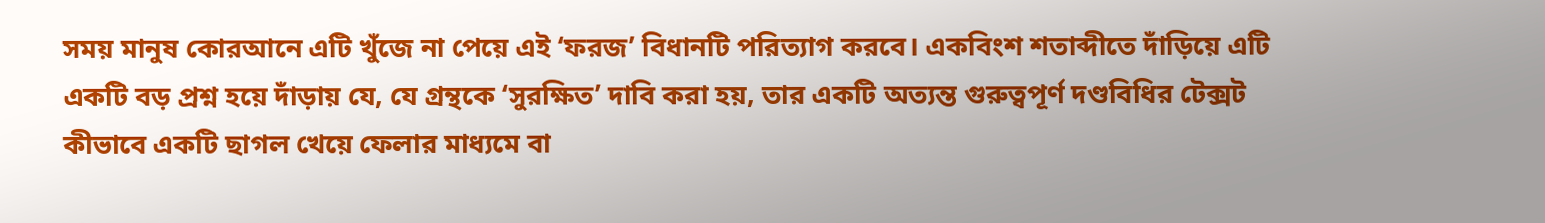সময় মানুষ কোরআনে এটি খুঁজে না পেয়ে এই ‘ফরজ’ বিধানটি পরিত্যাগ করবে। একবিংশ শতাব্দীতে দাঁড়িয়ে এটি একটি বড় প্রশ্ন হয়ে দাঁড়ায় যে, যে গ্রন্থকে ‘সুরক্ষিত’ দাবি করা হয়, তার একটি অত্যন্ত গুরুত্বপূর্ণ দণ্ডবিধির টেক্সট কীভাবে একটি ছাগল খেয়ে ফেলার মাধ্যমে বা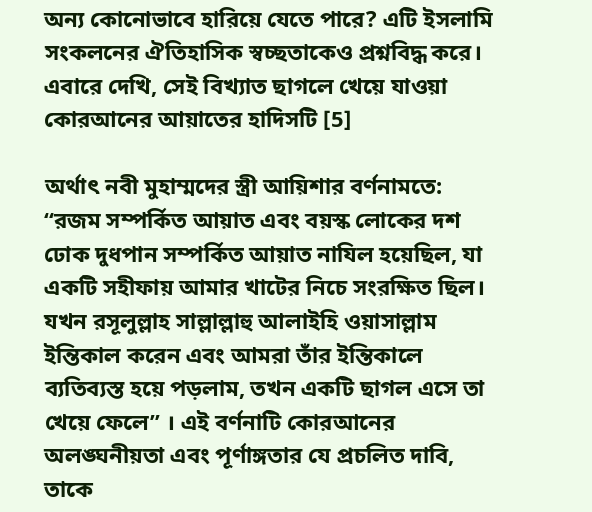অন্য কোনোভাবে হারিয়ে যেতে পারে? এটি ইসলামি সংকলনের ঐতিহাসিক স্বচ্ছতাকেও প্রশ্নবিদ্ধ করে। এবারে দেখি, সেই বিখ্যাত ছাগলে খেয়ে যাওয়া কোরআনের আয়াতের হাদিসটি [5]

অর্থাৎ নবী মুহাম্মদের স্ত্রী আয়িশার বর্ণনামতে: “রজম সম্পর্কিত আয়াত এবং বয়স্ক লোকের দশ ঢোক দুধপান সম্পর্কিত আয়াত নাযিল হয়েছিল, যা একটি সহীফায় আমার খাটের নিচে সংরক্ষিত ছিল। যখন রসূলুল্লাহ সাল্লাল্লাহু আলাইহি ওয়াসাল্লাম ইন্তিকাল করেন এবং আমরা তাঁর ইন্তিকালে ব্যতিব্যস্ত হয়ে পড়লাম, তখন একটি ছাগল এসে তা খেয়ে ফেলে” । এই বর্ণনাটি কোরআনের অলঙ্ঘনীয়তা এবং পূর্ণাঙ্গতার যে প্রচলিত দাবি, তাকে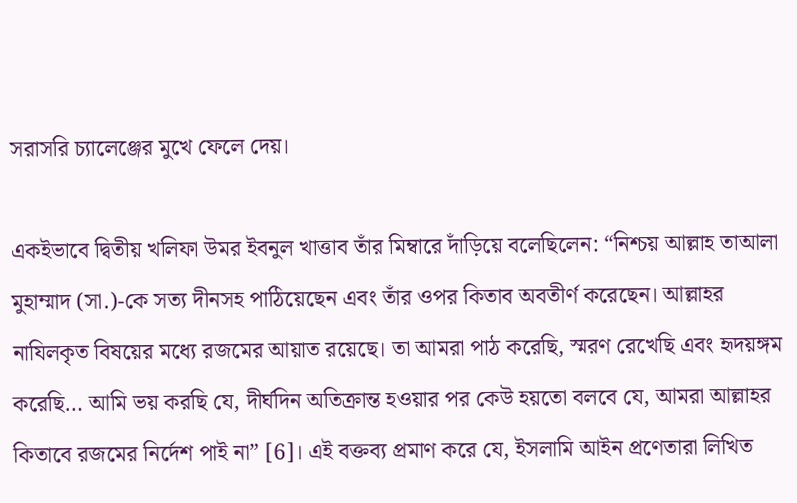সরাসরি চ্যালেঞ্জের মুখে ফেলে দেয়।

একইভাবে দ্বিতীয় খলিফা উমর ইবনুল খাত্তাব তাঁর মিম্বারে দাঁড়িয়ে বলেছিলেন: “নিশ্চয় আল্লাহ তাআলা মুহাম্মাদ (সা.)-কে সত্য দীনসহ পাঠিয়েছেন এবং তাঁর ওপর কিতাব অবতীর্ণ করেছেন। আল্লাহর নাযিলকৃত বিষয়ের মধ্যে রজমের আয়াত রয়েছে। তা আমরা পাঠ করেছি, স্মরণ রেখেছি এবং হৃদয়ঙ্গম করেছি… আমি ভয় করছি যে, দীর্ঘদিন অতিক্রান্ত হওয়ার পর কেউ হয়তো বলবে যে, আমরা আল্লাহর কিতাবে রজমের নির্দেশ পাই না” [6]। এই বক্তব্য প্রমাণ করে যে, ইসলামি আইন প্রণেতারা লিখিত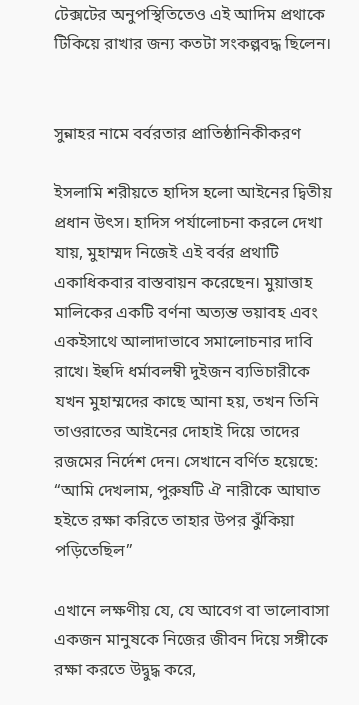টেক্সটের অনুপস্থিতিতেও এই আদিম প্রথাকে টিকিয়ে রাখার জন্য কতটা সংকল্পবদ্ধ ছিলেন।


সুন্নাহর নামে বর্বরতার প্রাতিষ্ঠানিকীকরণ

ইসলামি শরীয়তে হাদিস হলো আইনের দ্বিতীয় প্রধান উৎস। হাদিস পর্যালোচনা করলে দেখা যায়, মুহাম্মদ নিজেই এই বর্বর প্রথাটি একাধিকবার বাস্তবায়ন করেছেন। মুয়াত্তাহ মালিকের একটি বর্ণনা অত্যন্ত ভয়াবহ এবং একইসাথে আলাদাভাবে সমালোচনার দাবি রাখে। ইহুদি ধর্মাবলম্বী দুইজন ব্যভিচারীকে যখন মুহাম্মদের কাছে আনা হয়, তখন তিনি তাওরাতের আইনের দোহাই দিয়ে তাদের রজমের নির্দেশ দেন। সেখানে বর্ণিত হয়েছে: “আমি দেখলাম, পুরুষটি ঐ নারীকে আঘাত হইতে রক্ষা করিতে তাহার উপর ঝুঁকিয়া পড়িতেছিল”

এখানে লক্ষণীয় যে, যে আবেগ বা ভালোবাসা একজন মানুষকে নিজের জীবন দিয়ে সঙ্গীকে রক্ষা করতে উদ্বুদ্ধ করে,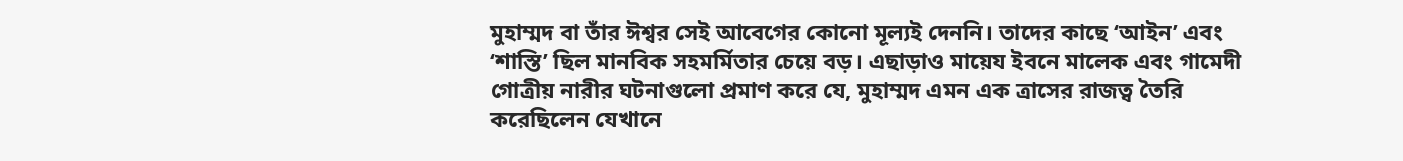মুহাম্মদ বা তাঁর ঈশ্বর সেই আবেগের কোনো মূল্যই দেননি। তাদের কাছে ‘আইন’ এবং ‘শাস্তি’ ছিল মানবিক সহমর্মিতার চেয়ে বড়। এছাড়াও মায়েয ইবনে মালেক এবং গামেদী গোত্রীয় নারীর ঘটনাগুলো প্রমাণ করে যে, মুহাম্মদ এমন এক ত্রাসের রাজত্ব তৈরি করেছিলেন যেখানে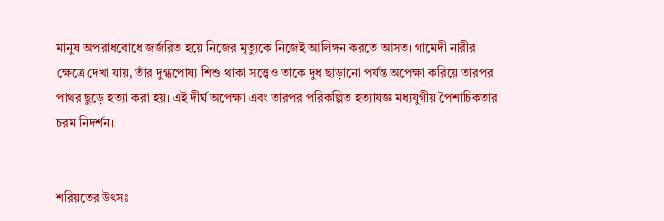মানুষ অপরাধবোধে জর্জরিত হয়ে নিজের মৃত্যুকে নিজেই আলিঙ্গন করতে আসত। গামেদী নারীর ক্ষেত্রে দেখা যায়, তাঁর দুগ্ধপোষ্য শিশু থাকা সত্ত্বেও তাকে দুধ ছাড়ানো পর্যন্ত অপেক্ষা করিয়ে তারপর পাথর ছুড়ে হত্যা করা হয়। এই দীর্ঘ অপেক্ষা এবং তারপর পরিকল্পিত হত্যাযজ্ঞ মধ্যযুগীয় পৈশাচিকতার চরম নিদর্শন।


শরিয়তের উৎসঃ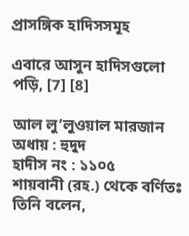প্রাসঙ্গিক হাদিসসমূহ

এবারে আসুন হাদিসগুলো পড়ি, [7] [8]

আল লু’লুওয়াল মারজান
অধায় : হুদুদ
হাদীস নং : ১১০৫
শায়বানী (রহ.) থেকে বর্ণিতঃ
তিনি বলেন,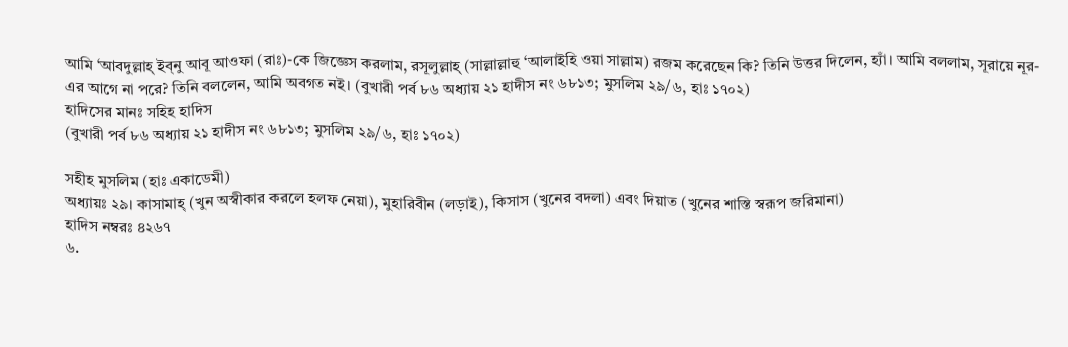আমি ‘আবদুল্লাহ্ ইব্‌নু আবূ আওফা (রাঃ)-কে জিজ্ঞেস করলাম, রসূলুল্লাহ্ (সাল্লাল্লাহু ‘আলাইহি ওয়া সাল্লাম) রজম করেছেন কি? তিনি উত্তর দিলেন, হ্যাঁ। আমি বললাম, সূরায়ে নূর-এর আগে না পরে? তিনি বললেন, আমি অবগত নই। (বুখারী পর্ব ৮৬ অধ্যায় ২১ হাদীস নং ৬৮১৩; মুসলিম ২৯/৬, হাঃ ১৭০২)
হাদিসের মানঃ সহিহ হাদিস
(বুখারী পর্ব ৮৬ অধ্যায় ২১ হাদীস নং ৬৮১৩; মুসলিম ২৯/৬, হাঃ ১৭০২)

সহীহ মুসলিম (হাঃ একাডেমী)
অধ্যায়ঃ ২৯। কাসামাহ্ (খুন অস্বীকার করলে হলফ নেয়া), মুহারিবীন (লড়াই), কিসাস (খুনের বদলা) এবং দিয়াত (খুনের শাস্তি স্বরূপ জরিমানা)
হাদিস নম্বরঃ ৪২৬৭
৬.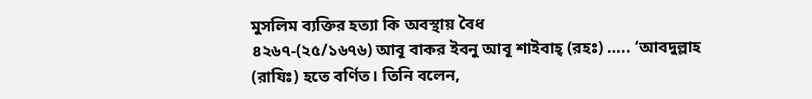মুসলিম ব্যক্তির হত্যা কি অবস্থায় বৈধ
৪২৬৭-(২৫/১৬৭৬) আবূ বাকর ইবনু আবূ শাইবাহ্ (রহঃ) ….. ‘আবদুল্লাহ (রাযিঃ) হতে বর্ণিত। তিনি বলেন,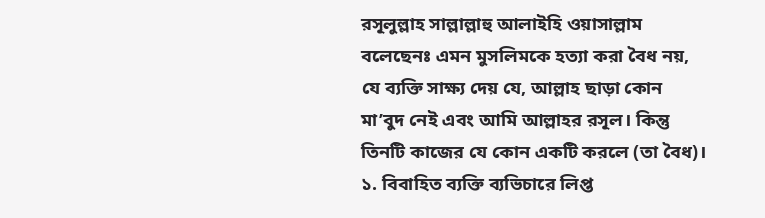রসূলুল্লাহ সাল্লাল্লাহু আলাইহি ওয়াসাল্লাম বলেছেনঃ এমন মুসলিমকে হত্যা করা বৈধ নয়, যে ব্যক্তি সাক্ষ্য দেয় যে, আল্লাহ ছাড়া কোন মা’বুদ নেই এবং আমি আল্লাহর রসূল। কিন্তু তিনটি কাজের যে কোন একটি করলে (তা বৈধ)।
১. বিবাহিত ব্যক্তি ব্যভিচারে লিপ্ত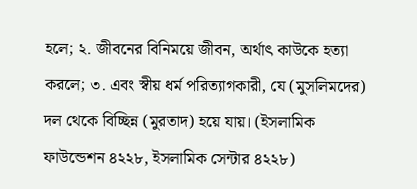হলে; ২. জীবনের বিনিময়ে জীবন, অর্থাৎ কাউকে হত্যা করলে; ৩. এবং স্বীয় ধর্ম পরিত্যাগকারী, যে (মুসলিমদের) দল থেকে বিচ্ছিন্ন (মুরতাদ) হয়ে যায়। (ইসলামিক ফাউন্ডেশন ৪২২৮, ইসলামিক সেন্টার ৪২২৮)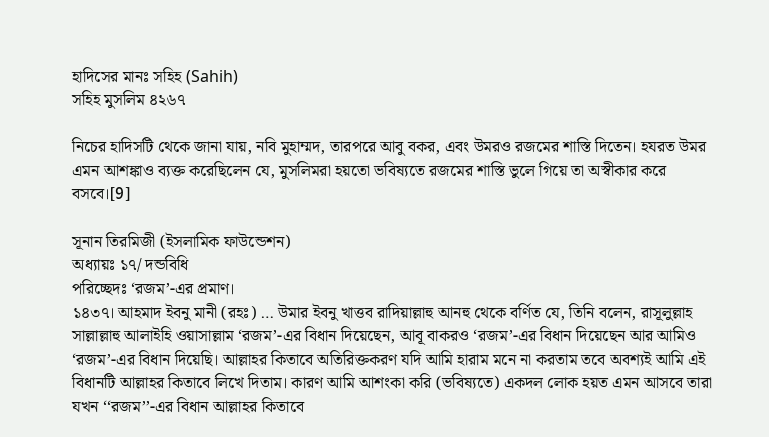হাদিসের মানঃ সহিহ (Sahih)
সহিহ মুসলিম ৪২৬৭

নিচের হাদিসটি থেকে জানা যায়, নবি মুহাম্মদ, তারপরে আবু বকর, এবং উমরও রজমের শাস্তি দিতেন। হযরত উমর এমন আশঙ্কাও ব্যক্ত করেছিলেন যে, মুসলিমরা হয়তো ভবিষ্যতে রজমের শাস্তি ভুলে গিয়ে তা অস্বীকার করে বসবে।[9]

সূনান তিরমিজী (ইসলামিক ফাউন্ডেশন)
অধ্যায়ঃ ১৭/ দন্ডবিধি
পরিচ্ছেদঃ ‘রজম’-এর প্রমাণ।
১৪৩৭। আহমাদ ইবনু মানী (রহঃ) … উমার ইবনু খাত্তব রাদিয়াল্লাহু আনহু থেকে বর্ণিত যে, তিনি বলেন, রাসূলুল্লাহ সাল্লাল্লাহু আলাইহি ওয়াসাল্লাম ‘রজম’-এর বিধান দিয়েছেন, আবূ বাকরও ‘রজম’-এর বিধান দিয়েছেন আর আমিও ‘রজম’-এর বিধান দিয়েছি। আল্লাহর কিতাবে অতিরিক্তকরণ যদি আমি হারাম মনে না করতাম তবে অবশ্যই আমি এই বিধানটি আল্লাহর কিতাবে লিখে দিতাম। কারণ আমি আশংকা করি (ভবিষ্যতে) একদল লোক হয়ত এমন আসবে তারা যখন ‘‘রজম’’-এর বিধান আল্লাহর কিতাবে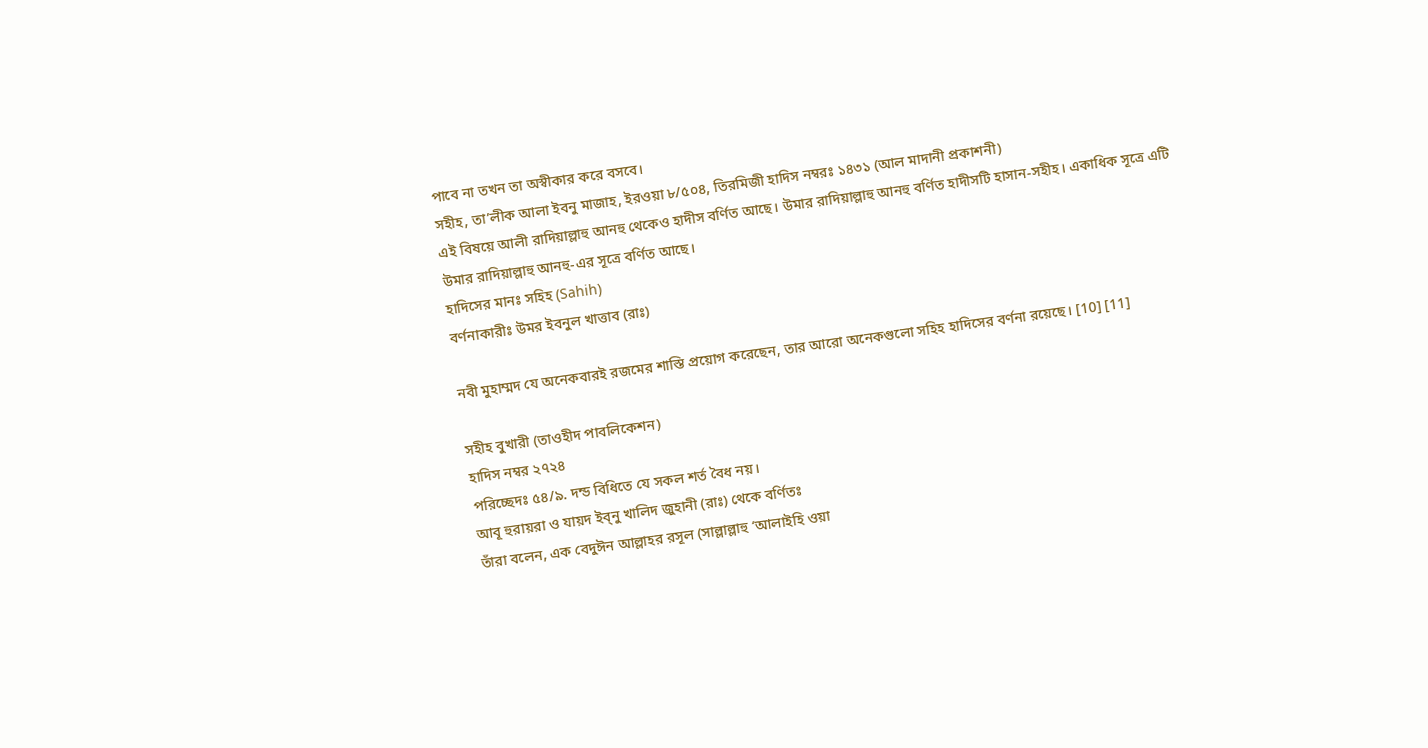পাবে না তখন তা অস্বীকার করে বসবে।
সহীহ, তা’লীক আলা ইবনু মাজাহ, ইরওয়া ৮/৫০৪, তিরমিজী হাদিস নম্বরঃ ১৪৩১ (আল মাদানী প্রকাশনী)
এই বিষয়ে আলী রাদিয়াল্লাহু আনহু থেকেও হাদীস বর্ণিত আছে। উমার রাদিয়াল্লাহু আনহু বর্ণিত হাদীসটি হাসান-সহীহ। একাধিক সূত্রে এটি উমার রাদিয়াল্লাহু আনহু-এর সূত্রে বর্ণিত আছে।
হাদিসের মানঃ সহিহ (Sahih)
বর্ণনাকারীঃ উমর ইবনুল খাত্তাব (রাঃ)

নবী মুহাম্মদ যে অনেকবারই রজমের শাস্তি প্রয়োগ করেছেন, তার আরো অনেকগুলো সহিহ হাদিসের বর্ণনা রয়েছে। [10] [11]

সহীহ বুখারী (তাওহীদ পাবলিকেশন)
হাদিস নম্বর ২৭২৪
পরিচ্ছেদঃ ৫৪/৯. দন্ড বিধিতে যে সকল শর্ত বৈধ নয়।
আবূ হুরায়রা ও যায়দ ইব্‌নু খালিদ জুহানী (রাঃ) থেকে বর্ণিতঃ
তাঁরা বলেন, এক বেদুঈন আল্লাহর রসূল (সাল্লাল্লাহু ‘আলাইহি ওয়া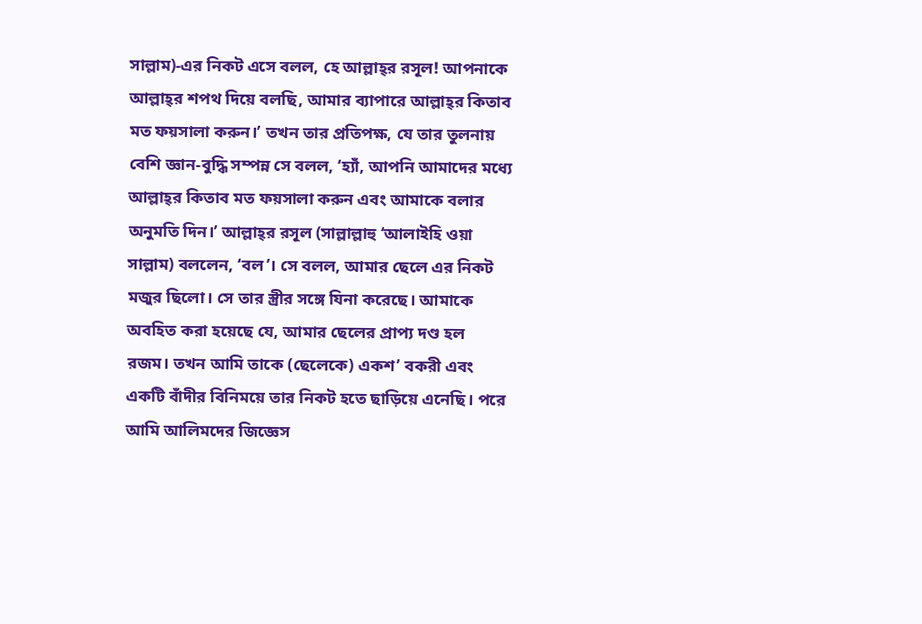সাল্লাম)-এর নিকট এসে বলল, হে আল্লাহ্‌র রসূল! আপনাকে আল্লাহ্‌র শপথ দিয়ে বলছি, আমার ব্যাপারে আল্লাহ্‌র কিতাব মত ফয়সালা করুন।’ তখন তার প্রতিপক্ষ, যে তার তুলনায় বেশি জ্ঞান-বুদ্ধি সম্পন্ন সে বলল, ‘হ্যাঁ, আপনি আমাদের মধ্যে আল্লাহ্‌র কিতাব মত ফয়সালা করুন এবং আমাকে বলার অনুমতি দিন।’ আল্লাহ্‌র রসূল (সাল্লাল্লাহু ‘আলাইহি ওয়া সাল্লাম) বললেন, ‘বল’। সে বলল, আমার ছেলে এর নিকট মজুর ছিলো। সে তার স্ত্রীর সঙ্গে যিনা করেছে। আমাকে অবহিত করা হয়েছে যে, আমার ছেলের প্রাপ্য দণ্ড হল রজম। তখন আমি তাকে (ছেলেকে) একশ’ বকরী এবং একটি বাঁদীর বিনিময়ে তার নিকট হতে ছাড়িয়ে এনেছি। পরে আমি আলিমদের জিজ্ঞেস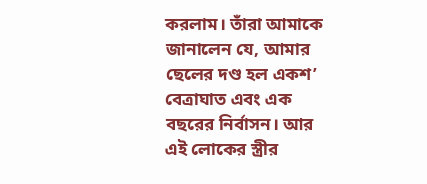করলাম। তাঁরা আমাকে জানালেন যে, আমার ছেলের দণ্ড হল একশ’ বেত্রাঘাত এবং এক বছরের নির্বাসন। আর এই লোকের স্ত্রীর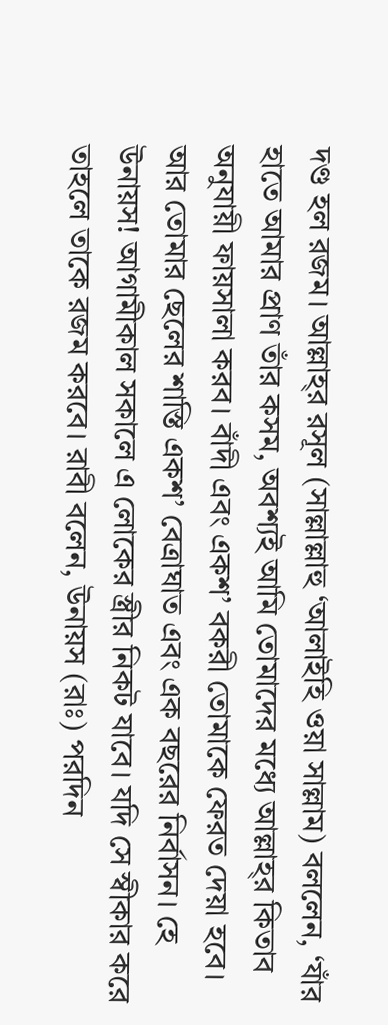দণ্ড হল রজম। আল্লাহ্‌র রসূল (সাল্লাল্লাহু ‘আলাইহি ওয়া সাল্লাম) বললেন, ‘যাঁর হাতে আমার প্রাণ তাঁর কসম, অবশ্যই আমি তোমাদের মধ্যে আল্লাহ্‌র কিতাব অনুযায়ী ফায়সালা করব। বাঁদী এবং একশ’ বকরী তোমাকে ফেরত দেয়া হবে। আর তোমার ছেলের শাস্তি একশ’ বেত্রাঘাত এবং এক বছরের নির্বাসন। হে উনায়স! আগামীকাল সকালে এ লোকের স্ত্রীর নিকট যাবে। যদি সে স্বীকার করে তাহলে তাকে রজম করবে। রাবী বলেন, উনায়স (রাঃ) পরদিন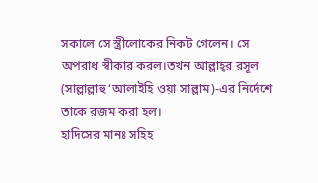সকালে সে স্ত্রীলোকের নিকট গেলেন। সে অপরাধ স্বীকার করল।তখন আল্লাহ্‌র রসূল (সাল্লাল্লাহু ‘আলাইহি ওয়া সাল্লাম)-এর নির্দেশে তাকে রজম করা হল।
হাদিসের মানঃ সহিহ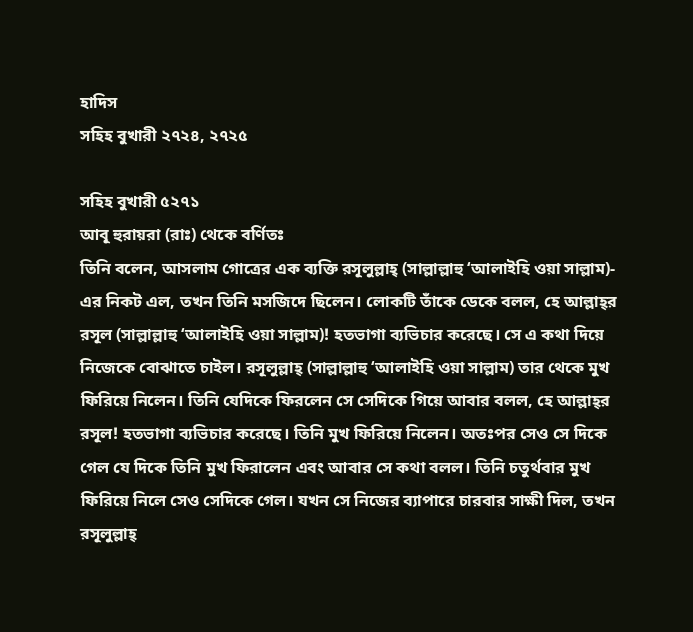হাদিস
সহিহ বুখারী ২৭২৪, ২৭২৫

সহিহ বুখারী ৫২৭১
আবূ হুরায়রা (রাঃ) থেকে বর্ণিতঃ
তিনি বলেন, আসলাম গোত্রের এক ব্যক্তি রসূলুল্লাহ্‌ (সাল্লাল্লাহু ‘আলাইহি ওয়া সাল্লাম)- এর নিকট এল, তখন তিনি মসজিদে ছিলেন। লোকটি তাঁকে ডেকে বলল, হে আল্লাহ্‌র রসূল (সাল্লাল্লাহু ‘আলাইহি ওয়া সাল্লাম)! হতভাগা ব্যভিচার করেছে। সে এ কথা দিয়ে নিজেকে বোঝাতে চাইল। রসূলুল্লাহ্‌ (সাল্লাল্লাহু ‘আলাইহি ওয়া সাল্লাম) তার থেকে মুখ ফিরিয়ে নিলেন। তিনি যেদিকে ফিরলেন সে সেদিকে গিয়ে আবার বলল, হে আল্লাহ্‌র রসূল! হতভাগা ব্যভিচার করেছে। তিনি মুখ ফিরিয়ে নিলেন। অতঃপর সেও সে দিকে গেল যে দিকে তিনি মুখ ফিরালেন এবং আবার সে কথা বলল। তিনি চতুর্থবার মুখ ফিরিয়ে নিলে সেও সেদিকে গেল। যখন সে নিজের ব্যাপারে চারবার সাক্ষী দিল, তখন রসূলুল্লাহ্‌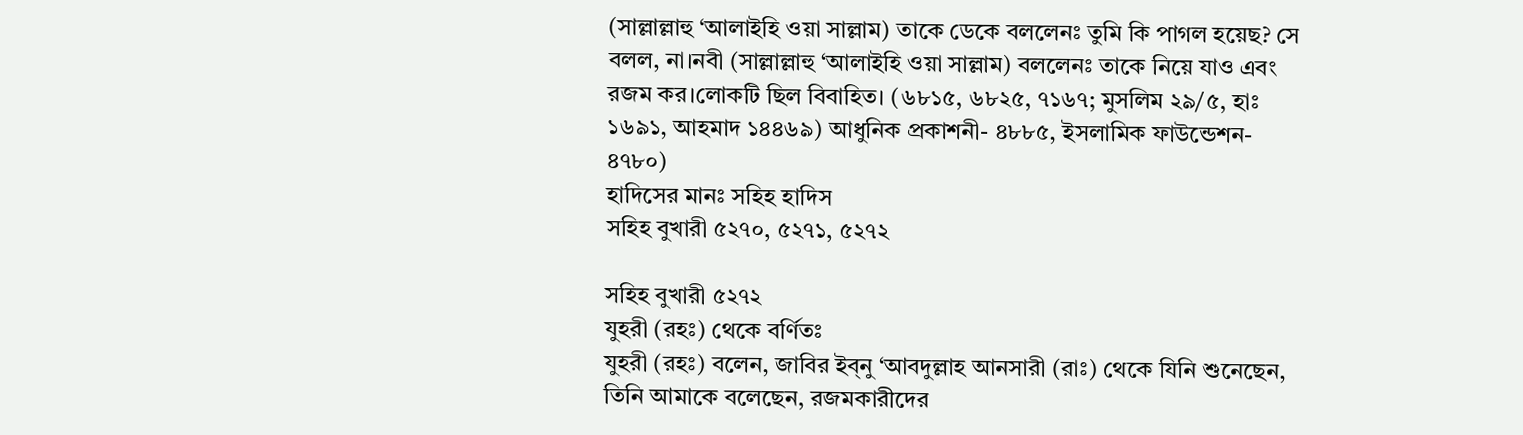(সাল্লাল্লাহু ‘আলাইহি ওয়া সাল্লাম) তাকে ডেকে বললেনঃ তুমি কি পাগল হয়েছ? সে বলল, না।নবী (সাল্লাল্লাহু ‘আলাইহি ওয়া সাল্লাম) বললেনঃ তাকে নিয়ে যাও এবং রজম কর।লোকটি ছিল বিবাহিত। (৬৮১৫, ৬৮২৫, ৭১৬৭; মুসলিম ২৯/৫, হাঃ ১৬৯১, আহমাদ ১৪৪৬৯) আধুনিক প্রকাশনী- ৪৮৮৫, ইসলামিক ফাউন্ডেশন- ৪৭৮০)
হাদিসের মানঃ সহিহ হাদিস
সহিহ বুখারী ৫২৭০, ৫২৭১, ৫২৭২

সহিহ বুখারী ৫২৭২
যুহরী (রহঃ) থেকে বর্ণিতঃ
যুহরী (রহঃ) বলেন, জাবির ইব্‌নু ‘আবদুল্লাহ আনসারী (রাঃ) থেকে যিনি শুনেছেন, তিনি আমাকে বলেছেন, রজমকারীদের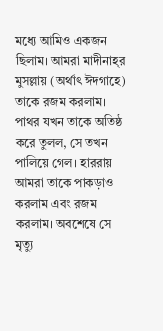মধ্যে আমিও একজন ছিলাম। আমরা মাদীনাহ্‌র মুসল্লায় (অর্থাৎ ঈদগাহে) তাকে রজম করলাম। পাথর যখন তাকে অতিষ্ঠ করে তুলল, সে তখন পালিয়ে গেল। হাররায় আমরা তাকে পাকড়াও করলাম এবং রজম করলাম। অবশেষে সে মৃত্যু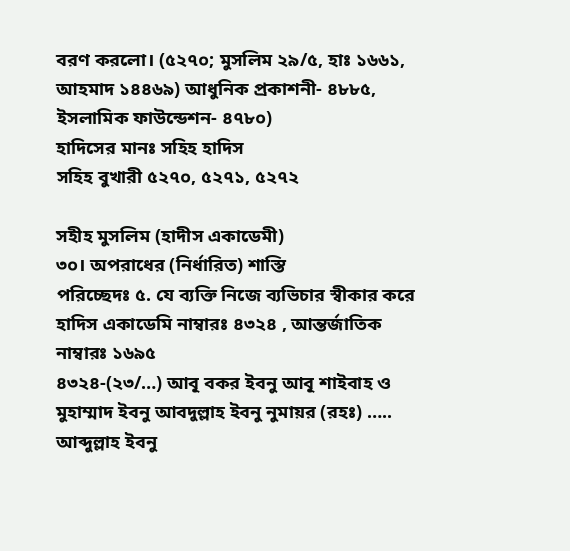বরণ করলো। (৫২৭০; মুসলিম ২৯/৫, হাঃ ১৬৬১, আহমাদ ১৪৪৬৯) আধুনিক প্রকাশনী- ৪৮৮৫, ইসলামিক ফাউন্ডেশন- ৪৭৮০)
হাদিসের মানঃ সহিহ হাদিস
সহিহ বুখারী ৫২৭০, ৫২৭১, ৫২৭২

সহীহ মুসলিম (হাদীস একাডেমী)
৩০। অপরাধের (নির্ধারিত) শাস্তি
পরিচ্ছেদঃ ৫. যে ব্যক্তি নিজে ব্যভিচার স্বীকার করে
হাদিস একাডেমি নাম্বারঃ ৪৩২৪ , আন্তর্জাতিক নাম্বারঃ ১৬৯৫
৪৩২৪-(২৩/…) আবূ বকর ইবনু আবূ শাইবাহ ও মুহাম্মাদ ইবনু আবদুল্লাহ ইবনু নুমায়র (রহঃ) ….. আব্দুল্লাহ ইবনু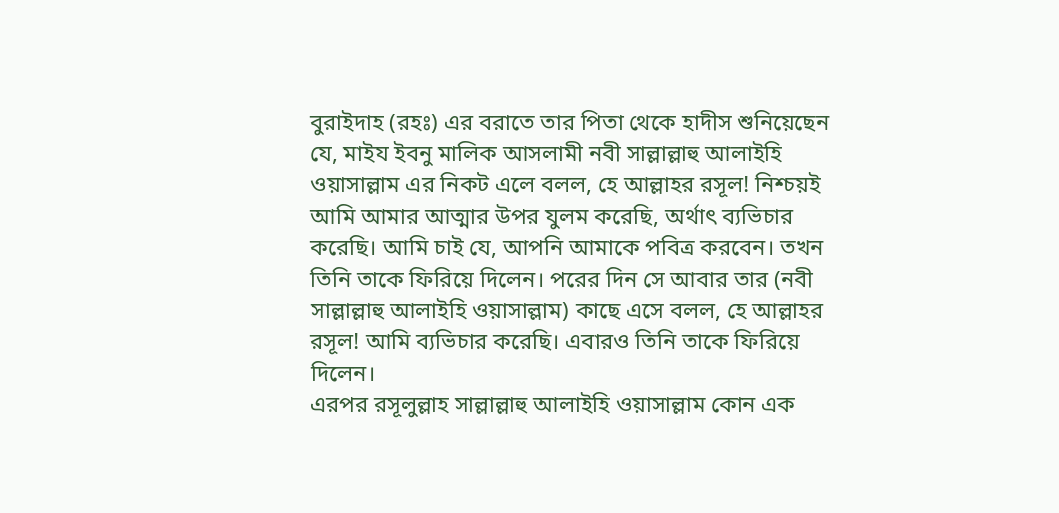বুরাইদাহ (রহঃ) এর বরাতে তার পিতা থেকে হাদীস শুনিয়েছেন যে, মাইয ইবনু মালিক আসলামী নবী সাল্লাল্লাহু আলাইহি ওয়াসাল্লাম এর নিকট এলে বলল, হে আল্লাহর রসূল! নিশ্চয়ই আমি আমার আত্মার উপর যুলম করেছি, অর্থাৎ ব্যভিচার করেছি। আমি চাই যে, আপনি আমাকে পবিত্র করবেন। তখন তিনি তাকে ফিরিয়ে দিলেন। পরের দিন সে আবার তার (নবী সাল্লাল্লাহু আলাইহি ওয়াসাল্লাম) কাছে এসে বলল, হে আল্লাহর রসূল! আমি ব্যভিচার করেছি। এবারও তিনি তাকে ফিরিয়ে দিলেন।
এরপর রসূলুল্লাহ সাল্লাল্লাহু আলাইহি ওয়াসাল্লাম কোন এক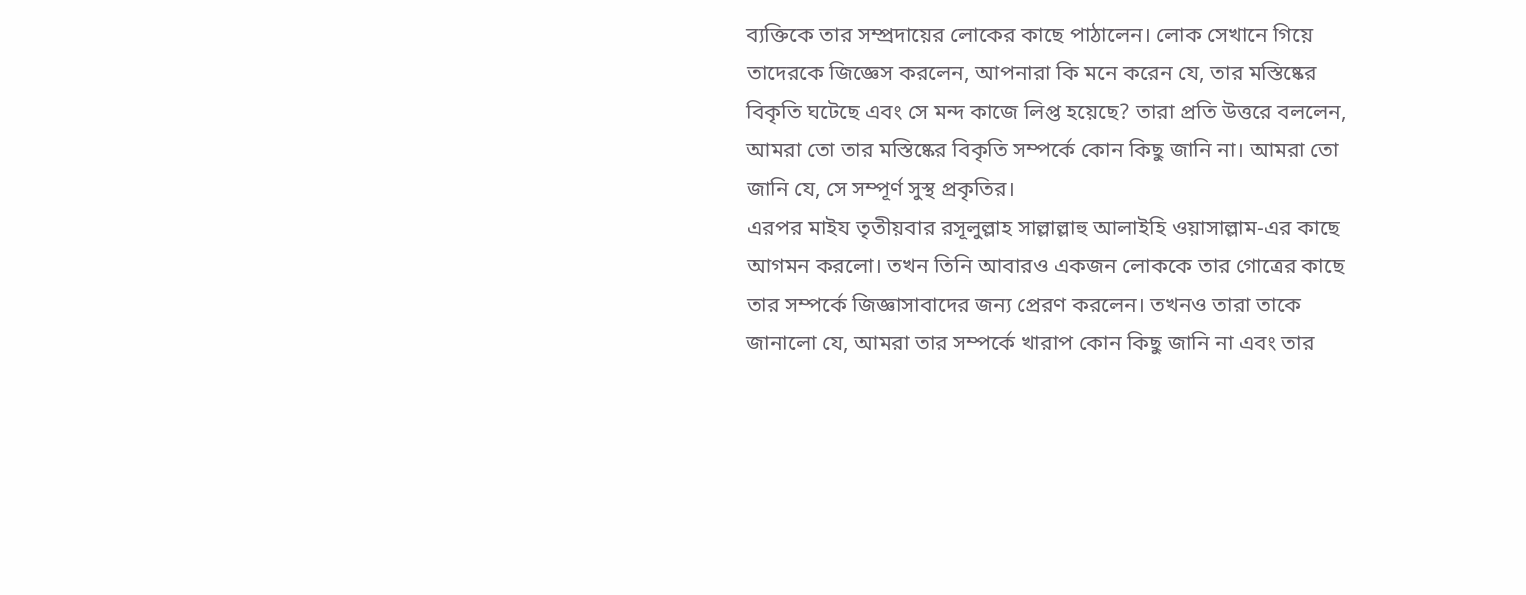ব্যক্তিকে তার সম্প্রদায়ের লোকের কাছে পাঠালেন। লোক সেখানে গিয়ে তাদেরকে জিজ্ঞেস করলেন, আপনারা কি মনে করেন যে, তার মস্তিষ্কের বিকৃতি ঘটেছে এবং সে মন্দ কাজে লিপ্ত হয়েছে? তারা প্রতি উত্তরে বললেন, আমরা তো তার মস্তিষ্কের বিকৃতি সম্পর্কে কোন কিছু জানি না। আমরা তো জানি যে, সে সম্পূর্ণ সুস্থ প্রকৃতির।
এরপর মাইয তৃতীয়বার রসূলুল্লাহ সাল্লাল্লাহু আলাইহি ওয়াসাল্লাম-এর কাছে আগমন করলো। তখন তিনি আবারও একজন লোককে তার গোত্রের কাছে তার সম্পর্কে জিজ্ঞাসাবাদের জন্য প্রেরণ করলেন। তখনও তারা তাকে জানালো যে, আমরা তার সম্পর্কে খারাপ কোন কিছু জানি না এবং তার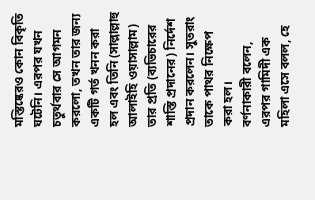মস্তিষ্কেরও কোন বিকৃতি ঘটেনি। এরপর যখন চতুর্থবার সে আগমন করলো, তখন তার জন্য একটি গর্ত খনন করা হল এবং তিনি (সাল্লাল্লাহু আলাইহি ওয়াসাল্লাম) তার প্রতি (ব্যভিচারের শাস্তি প্রদানের) নির্দেশ প্রদান করলেন। সুতরাং তাকে পাথর নিক্ষেপ করা হল।
বর্ণনাকারী বলেন, এরপর গামিদী এক মহিলা এসে বলল, হে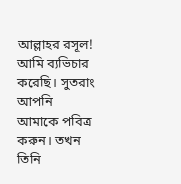আল্লাহর রসূল! আমি ব্যভিচার করেছি। সুতরাং আপনি আমাকে পবিত্র করুন। তখন তিনি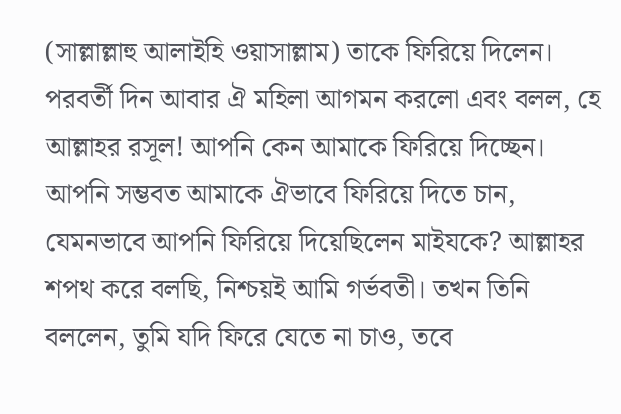(সাল্লাল্লাহু আলাইহি ওয়াসাল্লাম) তাকে ফিরিয়ে দিলেন। পরবর্তী দিন আবার ঐ মহিলা আগমন করলো এবং বলল, হে আল্লাহর রসূল! আপনি কেন আমাকে ফিরিয়ে দিচ্ছেন। আপনি সম্ভবত আমাকে ঐভাবে ফিরিয়ে দিতে চান, যেমনভাবে আপনি ফিরিয়ে দিয়েছিলেন মাইযকে? আল্লাহর শপথ করে বলছি, নিশ্চয়ই আমি গর্ভবতী। তখন তিনি বললেন, তুমি যদি ফিরে যেতে না চাও, তবে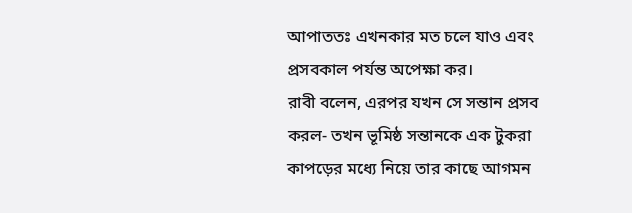আপাততঃ এখনকার মত চলে যাও এবং প্রসবকাল পর্যন্ত অপেক্ষা কর।
রাবী বলেন, এরপর যখন সে সন্তান প্রসব করল- তখন ভূমিষ্ঠ সন্তানকে এক টুকরা কাপড়ের মধ্যে নিয়ে তার কাছে আগমন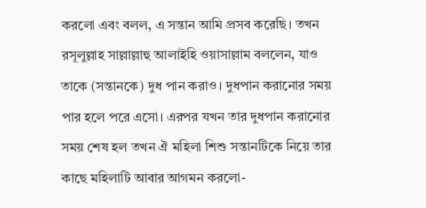করলো এবং বলল, এ সন্তান আমি প্রসব করেছি। তখন রসূলুল্লাহ সাল্লাল্লাহু আলাইহি ওয়াসাল্লাম বললেন, যাও তাকে (সন্তানকে) দুধ পান করাও। দুধপান করানোর সময় পার হলে পরে এসো। এরপর যখন তার দুধপান করানোর সময় শেষ হল তখন ঐ মহিলা শিশু সন্তানটিকে নিয়ে তার কাছে মহিলাটি আবার আগমন করলো-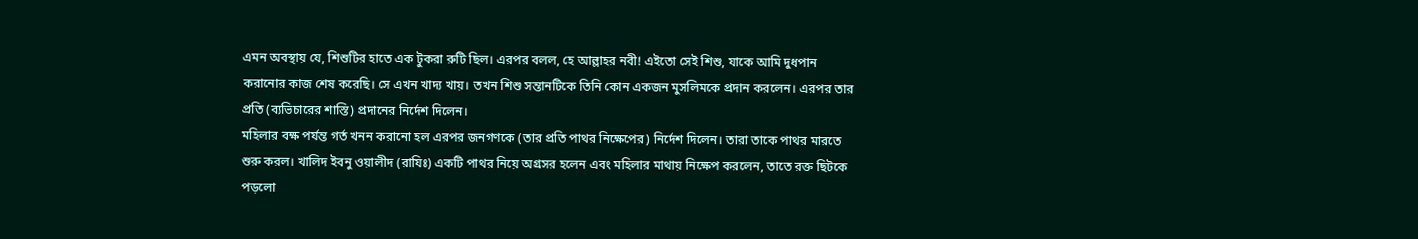এমন অবস্থায় যে, শিশুটির হাতে এক টুকরা রুটি ছিল। এরপর বলল, হে আল্লাহর নবী! এইতো সেই শিশু, যাকে আমি দুধপান করানোর কাজ শেষ করেছি। সে এখন খাদ্য খায়। তখন শিশু সন্তানটিকে তিনি কোন একজন মুসলিমকে প্রদান করলেন। এরপর তার প্রতি (ব্যভিচারের শাস্তি) প্রদানের নির্দেশ দিলেন।
মহিলার বক্ষ পর্যন্ত গর্ত খনন করানো হল এরপর জনগণকে (তার প্রতি পাথর নিক্ষেপের) নির্দেশ দিলেন। তারা তাকে পাথর মারতে শুরু করল। খালিদ ইবনু ওয়ালীদ (রাযিঃ) একটি পাথর নিয়ে অগ্রসর হলেন এবং মহিলার মাথায় নিক্ষেপ করলেন, তাতে রক্ত ছিটকে পড়লো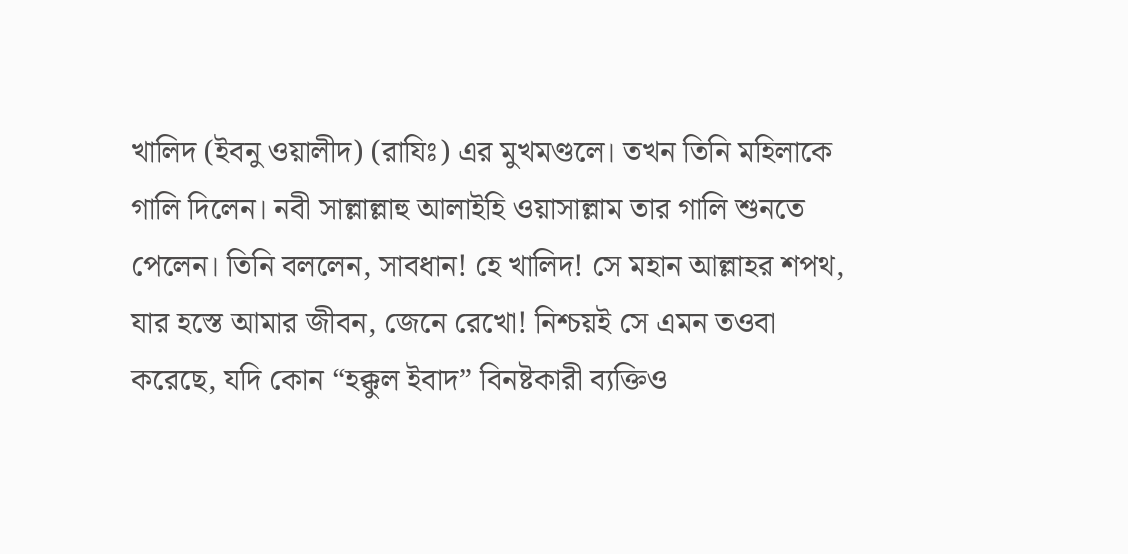খালিদ (ইবনু ওয়ালীদ) (রাযিঃ) এর মুখমণ্ডলে। তখন তিনি মহিলাকে গালি দিলেন। নবী সাল্লাল্লাহু আলাইহি ওয়াসাল্লাম তার গালি শুনতে পেলেন। তিনি বললেন, সাবধান! হে খালিদ! সে মহান আল্লাহর শপথ, যার হস্তে আমার জীবন, জেনে রেখো! নিশ্চয়ই সে এমন তওবা করেছে, যদি কোন “হক্কুল ইবাদ” বিনষ্টকারী ব্যক্তিও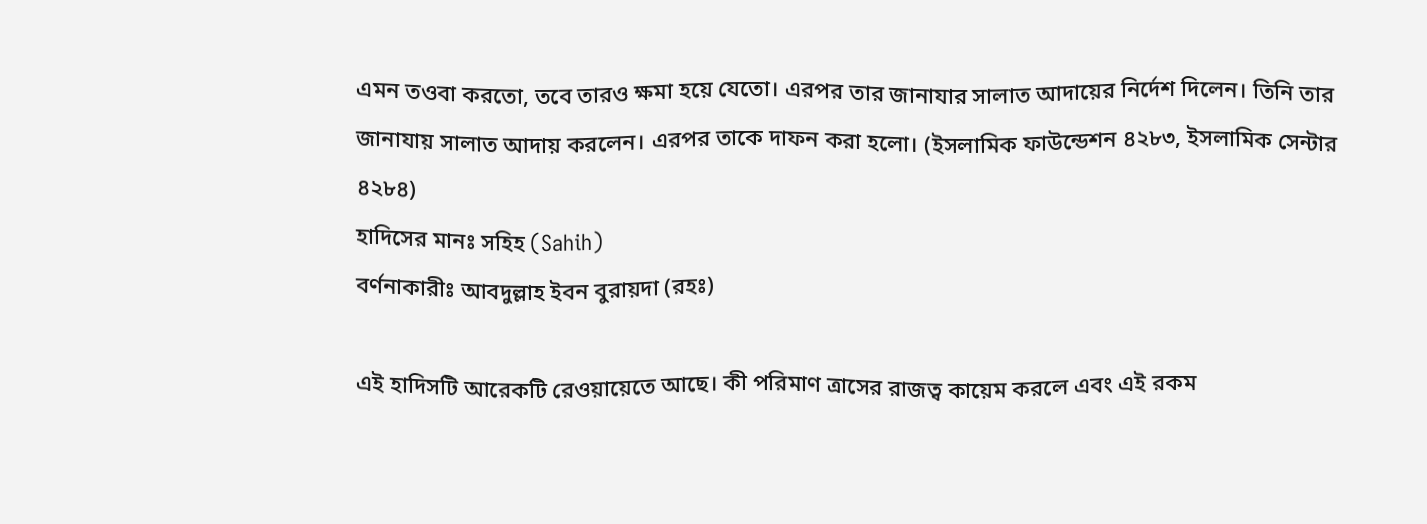এমন তওবা করতো, তবে তারও ক্ষমা হয়ে যেতো। এরপর তার জানাযার সালাত আদায়ের নির্দেশ দিলেন। তিনি তার জানাযায় সালাত আদায় করলেন। এরপর তাকে দাফন করা হলো। (ইসলামিক ফাউন্ডেশন ৪২৮৩, ইসলামিক সেন্টার ৪২৮৪)
হাদিসের মানঃ সহিহ (Sahih)
বর্ণনাকারীঃ আবদুল্লাহ ইবন বুরায়দা (রহঃ)

এই হাদিসটি আরেকটি রেওয়ায়েতে আছে। কী পরিমাণ ত্রাসের রাজত্ব কায়েম করলে এবং এই রকম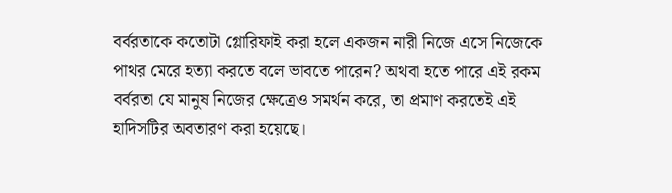বর্বরতাকে কতোটা গ্লোরিফাই করা হলে একজন নারী নিজে এসে নিজেকে পাথর মেরে হত্যা করতে বলে ভাবতে পারেন? অথবা হতে পারে এই রকম বর্বরতা যে মানুষ নিজের ক্ষেত্রেও সমর্থন করে, তা প্রমাণ করতেই এই হাদিসটির অবতারণ করা হয়েছে।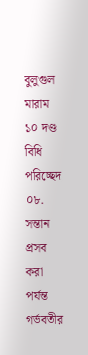বুলুগুল মারাম
১০ দণ্ড বিধি
পরিচ্ছেদ ০৮.
সন্তান প্রসব করা পর্যন্ত গর্ভবতীর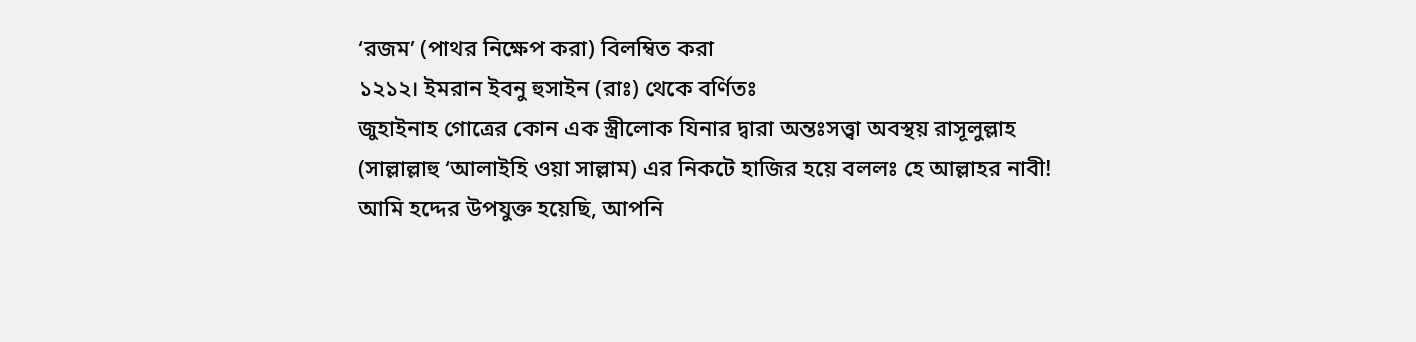‘রজম’ (পাথর নিক্ষেপ করা) বিলম্বিত করা
১২১২। ইমরান ইবনু হুসাইন (রাঃ) থেকে বর্ণিতঃ
জুহাইনাহ গোত্রের কোন এক স্ত্রীলোক যিনার দ্বারা অন্তঃসত্ত্বা অবস্থয় রাসূলুল্লাহ (সাল্লাল্লাহু ‘আলাইহি ওয়া সাল্লাম) এর নিকটে হাজির হয়ে বললঃ হে আল্লাহর নাবী! আমি হদ্দের উপযুক্ত হয়েছি, আপনি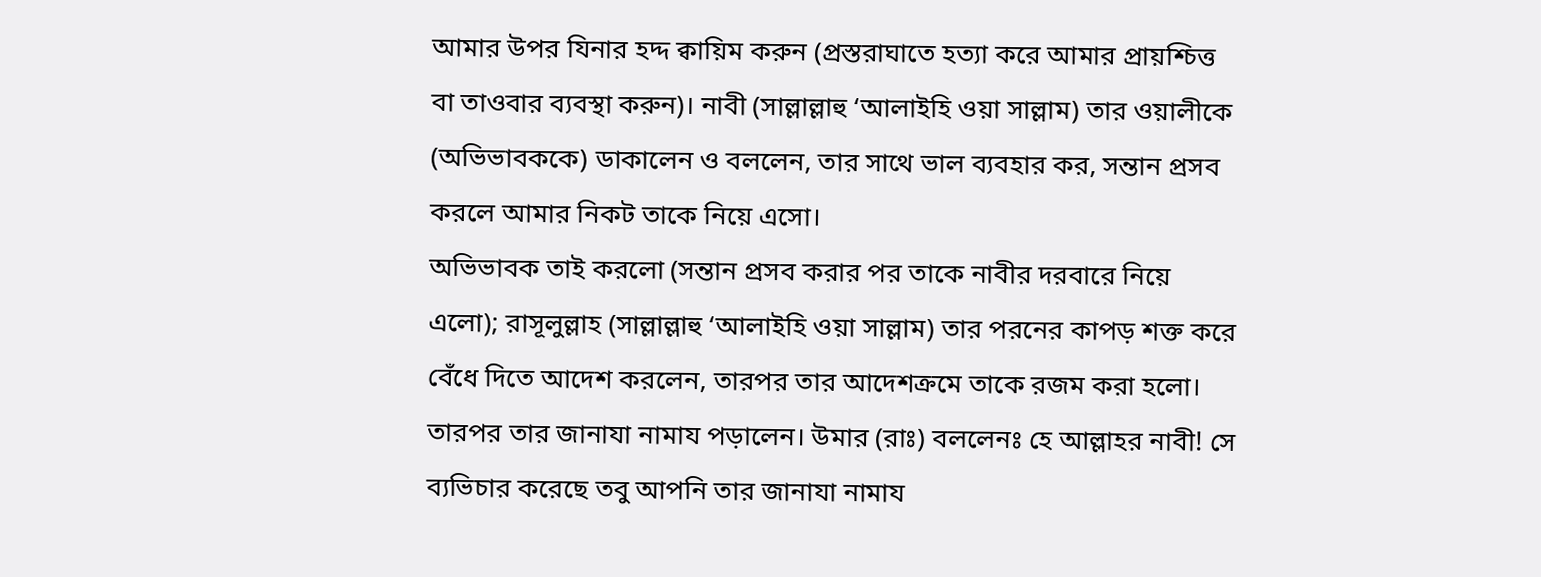আমার উপর যিনার হদ্দ ক্বায়িম করুন (প্রস্তরাঘাতে হত্যা করে আমার প্রায়শ্চিত্ত বা তাওবার ব্যবস্থা করুন)। নাবী (সাল্লাল্লাহু ‘আলাইহি ওয়া সাল্লাম) তার ওয়ালীকে (অভিভাবককে) ডাকালেন ও বললেন, তার সাথে ভাল ব্যবহার কর, সন্তান প্রসব করলে আমার নিকট তাকে নিয়ে এসো।
অভিভাবক তাই করলো (সন্তান প্রসব করার পর তাকে নাবীর দরবারে নিয়ে এলো); রাসূলুল্লাহ (সাল্লাল্লাহু ‘আলাইহি ওয়া সাল্লাম) তার পরনের কাপড় শক্ত করে বেঁধে দিতে আদেশ করলেন, তারপর তার আদেশক্রমে তাকে রজম করা হলো। তারপর তার জানাযা নামায পড়ালেন। উমার (রাঃ) বললেনঃ হে আল্লাহর নাবী! সে ব্যভিচার করেছে তবু আপনি তার জানাযা নামায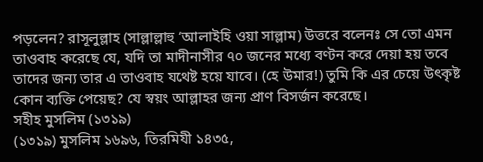পড়লেন? রাসূলুল্লাহ (সাল্লাল্লাহু ‘আলাইহি ওয়া সাল্লাম) উত্তরে বলেনঃ সে তো এমন তাওবাহ করেছে যে, যদি তা মাদীনাসীর ৭০ জনের মধ্যে বণ্টন করে দেয়া হয় তবে তাদের জন্য তার এ তাওবাহ যথেষ্ট হয়ে যাবে। (হে উমার!) তুমি কি এর চেয়ে উৎকৃষ্ট কোন ব্যক্তি পেয়েছ? যে স্বয়ং আল্লাহর জন্য প্রাণ বিসর্জন করেছে।
সহীহ মুসলিম (১৩১৯)
(১৩১৯) মুসলিম ১৬৯৬, তিরমিযী ১৪৩৫,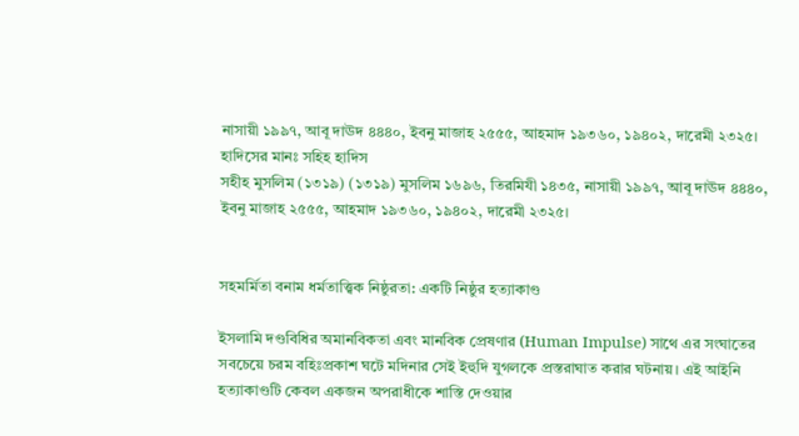নাসায়ী ১৯৯৭, আবূ দাঊদ ৪৪৪০, ইবনু মাজাহ ২৫৫৫, আহমাদ ১৯৩৬০, ১৯৪০২, দারেমী ২৩২৫।
হাদিসের মানঃ সহিহ হাদিস
সহীহ মুসলিম (১৩১৯) (১৩১৯) মুসলিম ১৬৯৬, তিরমিযী ১৪৩৫, নাসায়ী ১৯৯৭, আবূ দাঊদ ৪৪৪০, ইবনু মাজাহ ২৫৫৫, আহমাদ ১৯৩৬০, ১৯৪০২, দারেমী ২৩২৫।


সহমর্মিতা বনাম ধর্মতাত্ত্বিক নিষ্ঠুরতা: একটি নিষ্ঠুর হত্যাকাণ্ড

ইসলামি দণ্ডবিধির অমানবিকতা এবং মানবিক প্রেষণার (Human Impulse) সাথে এর সংঘাতের সবচেয়ে চরম বহিঃপ্রকাশ ঘটে মদিনার সেই ইহুদি যুগলকে প্রস্তরাঘাত করার ঘটনায়। এই আইনি হত্যাকাণ্ডটি কেবল একজন অপরাধীকে শাস্তি দেওয়ার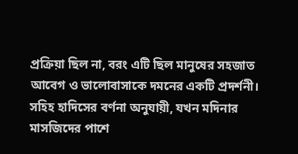প্রক্রিয়া ছিল না, বরং এটি ছিল মানুষের সহজাত আবেগ ও ভালোবাসাকে দমনের একটি প্রদর্শনী। সহিহ হাদিসের বর্ণনা অনুযায়ী, যখন মদিনার মাসজিদের পাশে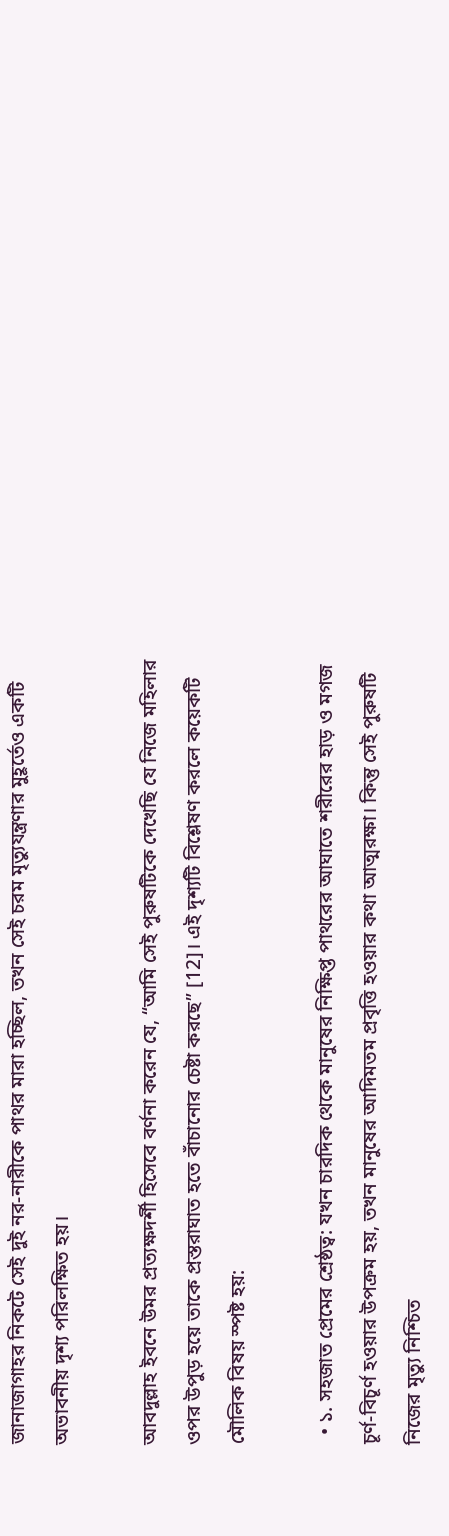জানাজাগাহর নিকটে সেই দুই নর-নারীকে পাথর মারা হচ্ছিল, তখন সেই চরম মৃত্যুযন্ত্রণার মুহূর্তেও একটি অভাবনীয় দৃশ্য পরিলক্ষিত হয়।

আবদুল্লাহ ইবনে উমর প্রত্যক্ষদর্শী হিসেবে বর্ণনা করেন যে, “আমি সেই পুরুষটিকে দেখেছি যে নিজে মহিলার ওপর উপুড় হয়ে তাকে প্রস্তরাঘাত হতে বাঁচানোর চেষ্টা করছে” [12]। এই দৃশ্যটি বিশ্লেষণ করলে কয়েকটি মৌলিক বিষয় স্পষ্ট হয়:

  • ১. সহজাত প্রেমের শ্রেষ্ঠত্ব: যখন চারদিক থেকে মানুষের নিক্ষিপ্ত পাথরের আঘাতে শরীরের হাড় ও মগজ চূর্ণ-বিচূর্ণ হওয়ার উপক্রম হয়, তখন মানুষের আদিমতম প্রবৃত্তি হওয়ার কথা আত্মরক্ষা। কিন্তু সেই পুরুষটি নিজের মৃত্যু নিশ্চিত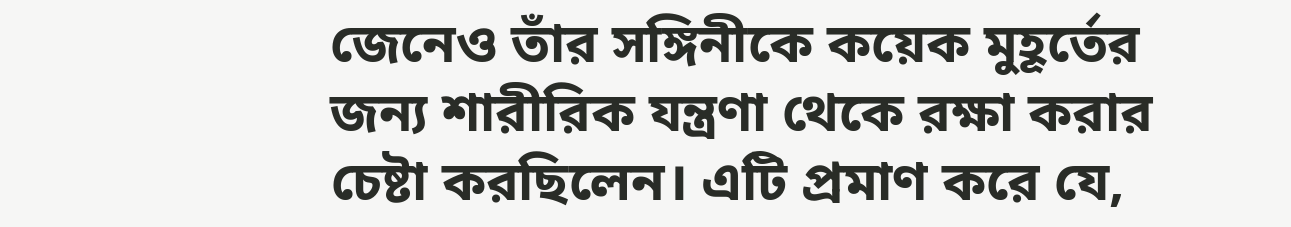জেনেও তাঁর সঙ্গিনীকে কয়েক মুহূর্তের জন্য শারীরিক যন্ত্রণা থেকে রক্ষা করার চেষ্টা করছিলেন। এটি প্রমাণ করে যে,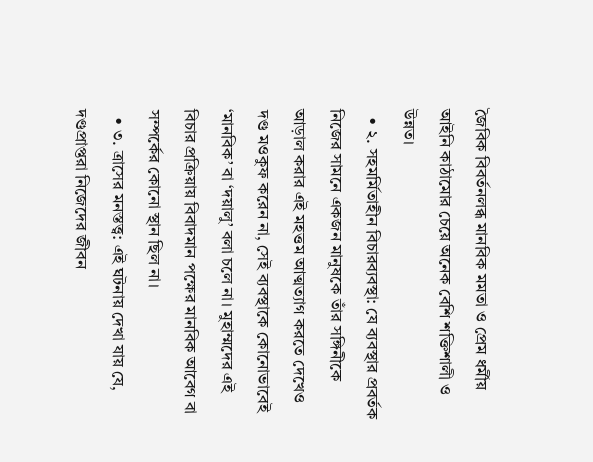জৈবিক বিবর্তনলব্ধ মানবিক মমতা ও প্রেম ধর্মীয় আইনি কাঠামোর চেয়ে অনেক বেশি শক্তিশালী ও উন্নত।
  • ২. সহমর্মিতাহীন বিচারব্যবস্থা: যে ব্যবস্থার প্রবর্তক নিজের সামনে একজন মানুষকে তাঁর সঙ্গিনীকে আড়াল করার এই মহত্তম আত্মত্যাগ করতে দেখেও দণ্ড মওকুফ করেন না, সেই ব্যবস্থাকে কোনোভাবেই ‘মানবিক’ বা ‘দয়ালু’ বলা চলে না। মুহাম্মদের এই বিচার প্রক্রিয়ায় বিবাদমান পক্ষের মানবিক আবেগ বা সম্পর্কের কোনো স্থান ছিল না।
  • ৩. ত্রাসের মনস্তত্ত্ব: এই ঘটনায় দেখা যায় যে, দণ্ডপ্রাপ্তরা নিজেদের জীবন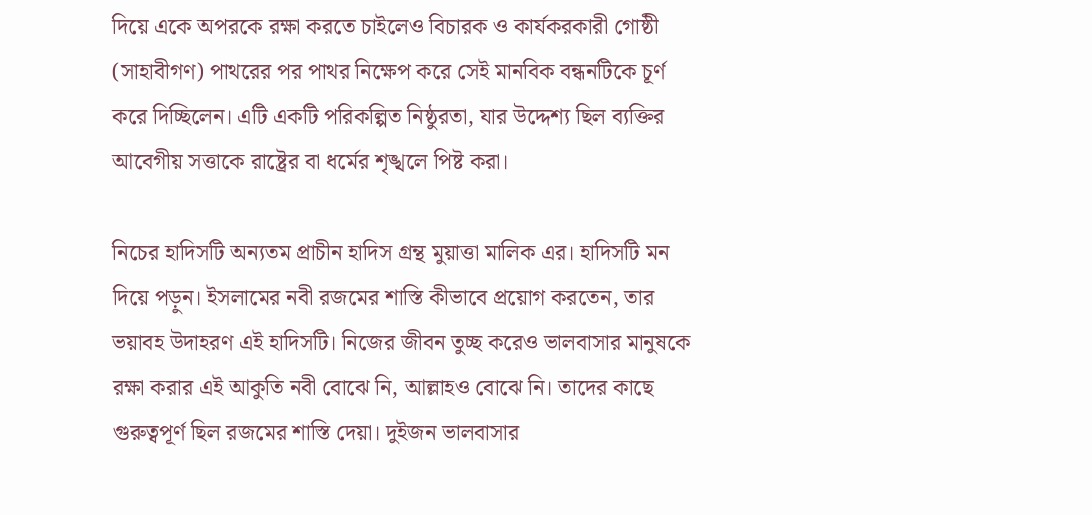দিয়ে একে অপরকে রক্ষা করতে চাইলেও বিচারক ও কার্যকরকারী গোষ্ঠী (সাহাবীগণ) পাথরের পর পাথর নিক্ষেপ করে সেই মানবিক বন্ধনটিকে চূর্ণ করে দিচ্ছিলেন। এটি একটি পরিকল্পিত নিষ্ঠুরতা, যার উদ্দেশ্য ছিল ব্যক্তির আবেগীয় সত্তাকে রাষ্ট্রের বা ধর্মের শৃঙ্খলে পিষ্ট করা।

নিচের হাদিসটি অন্যতম প্রাচীন হাদিস গ্রন্থ মুয়াত্তা মালিক এর। হাদিসটি মন দিয়ে পড়ুন। ইসলামের নবী রজমের শাস্তি কীভাবে প্রয়োগ করতেন, তার ভয়াবহ উদাহরণ এই হাদিসটি। নিজের জীবন তুচ্ছ করেও ভালবাসার মানুষকে রক্ষা করার এই আকুতি নবী বোঝে নি, আল্লাহও বোঝে নি। তাদের কাছে গুরুত্বপূর্ণ ছিল রজমের শাস্তি দেয়া। দুইজন ভালবাসার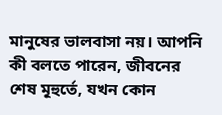মানুষের ভালবাসা নয়। আপনি কী বলতে পারেন, জীবনের শেষ মূহুর্তে, যখন কোন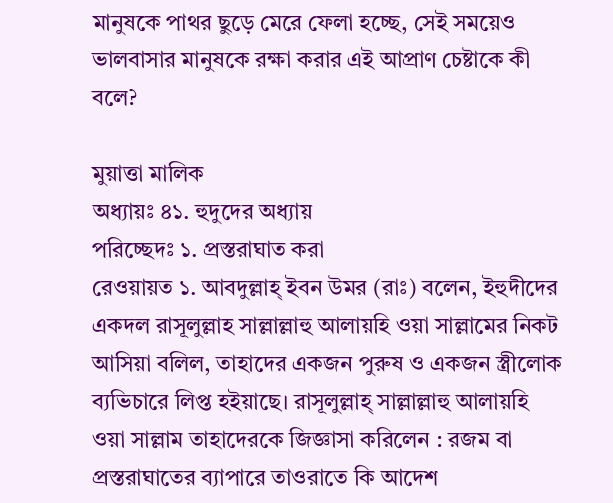মানুষকে পাথর ছুড়ে মেরে ফেলা হচ্ছে, সেই সময়েও ভালবাসার মানুষকে রক্ষা করার এই আপ্রাণ চেষ্টাকে কী বলে?

মুয়াত্তা মালিক
অধ্যায়ঃ ৪১. হুদুদের অধ্যায়
পরিচ্ছেদঃ ১. প্রস্তরাঘাত করা
রেওয়ায়ত ১. আবদুল্লাহ্ ইবন উমর (রাঃ) বলেন, ইহুদীদের একদল রাসূলুল্লাহ সাল্লাল্লাহু আলায়হি ওয়া সাল্লামের নিকট আসিয়া বলিল, তাহাদের একজন পুরুষ ও একজন স্ত্রীলোক ব্যভিচারে লিপ্ত হইয়াছে। রাসূলুল্লাহ্ সাল্লাল্লাহু আলায়হি ওয়া সাল্লাম তাহাদেরকে জিজ্ঞাসা করিলেন : রজম বা প্রস্তরাঘাতের ব্যাপারে তাওরাতে কি আদেশ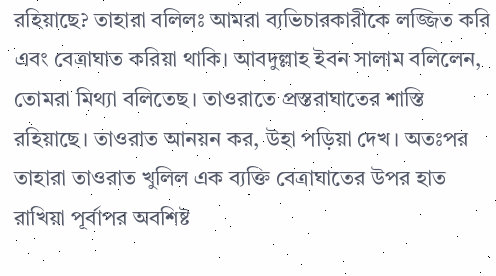রহিয়াছে? তাহারা বলিলঃ আমরা ব্যভিচারকারীকে লজ্জিত করি এবং বেত্ৰাঘাত করিয়া থাকি। আবদুল্লাহ ইবন সালাম বলিলেন, তোমরা মিথ্যা বলিতেছ। তাওরাতে প্রস্তরাঘাতের শাস্তি রহিয়াছে। তাওরাত আনয়ন কর, উহা পড়িয়া দেখ। অতঃপর তাহারা তাওরাত খুলিল এক ব্যক্তি বেত্রাঘাতের উপর হাত রাখিয়া পূর্বাপর অবশিষ্ট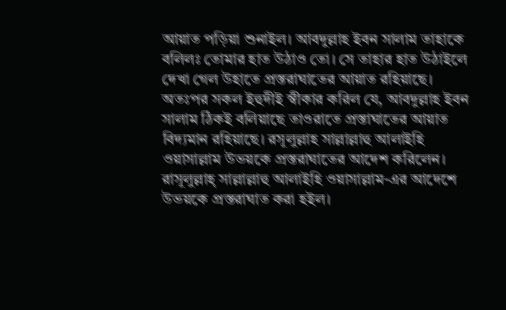আয়াত পড়িয়া শুনাইল। আবদুল্লাহ ইবন সালাম তাহাকে বলিলঃ তোমার হাত উঠাও তো। সে তাহার হাত উঠাইলে দেখা গেল উহাতে প্রস্তরাঘাতের আয়াত রহিয়াছে। অতঃপর সকল ইহুদীই স্বীকার করিল যে, আবদুল্লাহ ইবন সালাম ঠিকই বলিয়াছে তাওরাতে প্রস্তাঘাতের আয়াত বিদ্যমান রহিয়াছে। রসূলুল্লাহ সাল্লাল্লাহু আলাইহি ওয়াসাল্লাম উভয়কে প্রস্তরাঘাতের আদেশ করিলেন। রাসূলুল্লাহ্ সাল্লাল্লাহু আলাইহি ওয়াসাল্লাম-এর আদেশে উভয়কে প্রস্তরাঘাত করা হইল।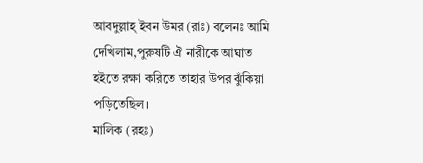আবদুল্লাহ্ ইবন উমর (রাঃ) বলেনঃ আমি দেখিলাম,পুরুষটি ঐ নারীকে আঘাত হইতে রক্ষা করিতে তাহার উপর ঝুঁকিয়া পড়িতেছিল।
মালিক (রহঃ)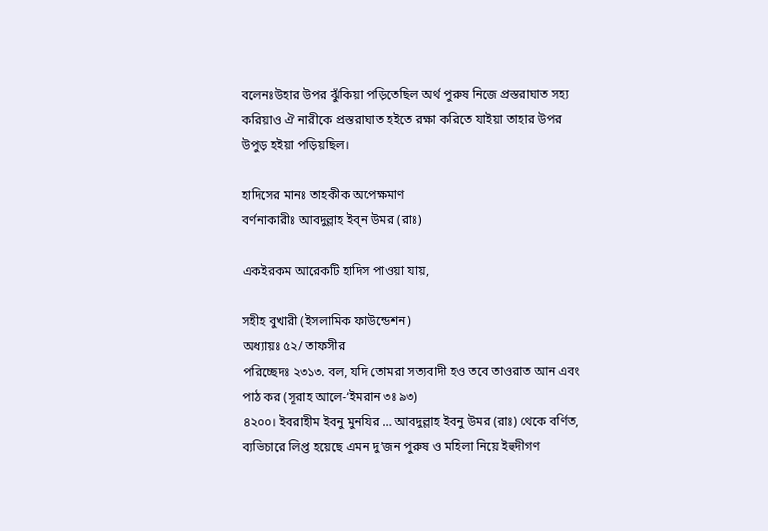বলেনঃউহার উপর ঝুঁকিয়া পড়িতেছিল অর্থ পুরুষ নিজে প্রস্তরাঘাত সহ্য করিয়াও ঐ নারীকে প্রস্তরাঘাত হইতে রক্ষা করিতে যাইয়া তাহার উপর উপুড় হইয়া পড়িয়ছিল।

হাদিসের মানঃ তাহকীক অপেক্ষমাণ
বর্ণনাকারীঃ আবদুল্লাহ ইব্‌ন উমর (রাঃ)

একইরকম আরেকটি হাদিস পাওয়া যায়,

সহীহ বুখারী (ইসলামিক ফাউন্ডেশন)
অধ্যায়ঃ ৫২/ তাফসীর
পরিচ্ছেদঃ ২৩১৩. বল, যদি তোমরা সত্যবাদী হও তবে তাওরাত আন এবং পাঠ কর (সূরাহ আলে-‘ইমরান ৩ঃ ৯৩)
৪২০০। ইবরাহীম ইবনু মুনযির … আবদুল্লাহ ইবনু উমর (রাঃ) থেকে বর্ণিত, ব্যভিচারে লিপ্ত হয়েছে এমন দু’জন পুরুষ ও মহিলা নিয়ে ইহুদীগণ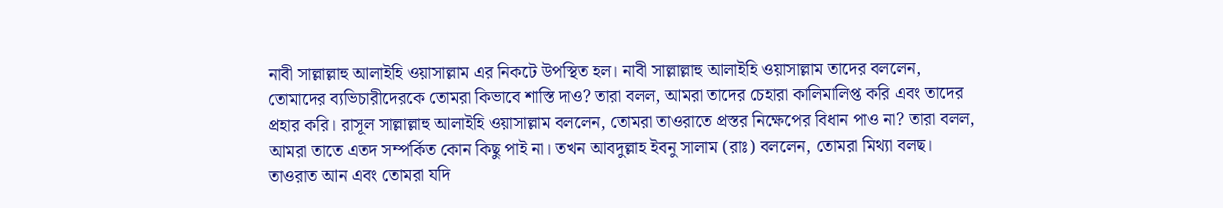নাবী সাল্লাল্লাহু আলাইহি ওয়াসাল্লাম এর নিকটে উপস্থিত হল। নাবী সাল্লাল্লাহু আলাইহি ওয়াসাল্লাম তাদের বললেন, তোমাদের ব্যভিচারীদেরকে তোমরা কিভাবে শাস্তি দাও? তারা বলল, আমরা তাদের চেহারা কালিমালিপ্ত করি এবং তাদের প্রহার করি। রাসূল সাল্লাল্লাহু আলাইহি ওয়াসাল্লাম বললেন, তোমরা তাওরাতে প্রস্তর নিক্ষেপের বিধান পাও না? তারা বলল, আমরা তাতে এতদ সম্পর্কিত কোন কিছু পাই না। তখন আবদুল্লাহ ইবনু সালাম (রাঃ) বললেন, তোমরা মিথ্যা বলছ। তাওরাত আন এবং তোমরা যদি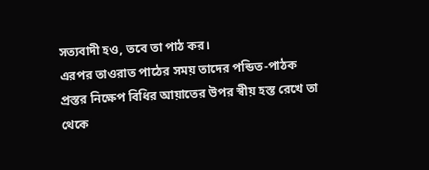সত্যবাদী হও, তবে তা পাঠ কর।
এরপর তাওরাত পাঠের সময় তাদের পন্ডিত-পাঠক প্রস্তর নিক্ষেপ বিধির আয়াতের উপর স্বীয় হস্ত রেখে তা থেকে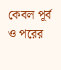কেবল পূর্ব ও পরের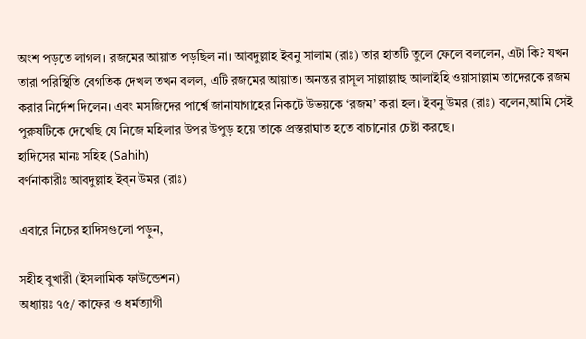অংশ পড়তে লাগল। রজমের আয়াত পড়ছিল না। আবদুল্লাহ ইবনু সালাম (রাঃ) তার হাতটি তুলে ফেলে বললেন, এটা কি? যখন তারা পরিস্থিতি বেগতিক দেখল তখন বলল, এটি রজমের আয়াত। অনন্তর রাসূল সাল্লাল্লাহু আলাইহি ওয়াসাল্লাম তাদেরকে রজম করার নির্দেশ দিলেন। এবং মসজিদের পার্শ্বে জানাযাগাহের নিকটে উভয়কে ‘রজম’ করা হল। ইবনু উমর (রাঃ) বলেন,আমি সেই পুরুষটিকে দেখেছি যে নিজে মহিলার উপর উপুড় হয়ে তাকে প্রস্তরাঘাত হতে বাচানোর চেষ্টা করছে।
হাদিসের মানঃ সহিহ (Sahih)
বর্ণনাকারীঃ আবদুল্লাহ ইব্‌ন উমর (রাঃ)

এবারে নিচের হাদিসগুলো পড়ুন,

সহীহ বুখারী (ইসলামিক ফাউন্ডেশন)
অধ্যায়ঃ ৭৫/ কাফের ও ধর্মত্যাগী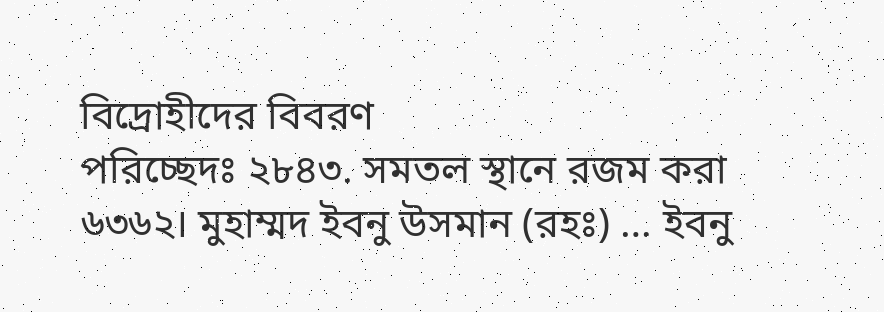বিদ্রোহীদের বিবরণ
পরিচ্ছেদঃ ২৮৪৩. সমতল স্থানে রজম করা
৬৩৬২। মুহাম্মদ ইবনু উসমান (রহঃ) … ইবনু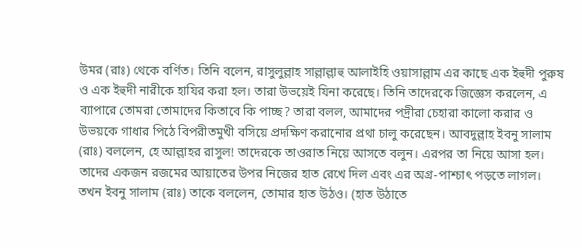উমর (রাঃ) থেকে বর্ণিত। তিনি বলেন, রাসুলুল্লাহ সাল্লাল্লাহু আলাইহি ওয়াসাল্লাম এর কাছে এক ইহুদী পুরুষ ও এক ইহুদী নারীকে হাযির করা হল। তারা উভয়েই যিনা করেছে। তিনি তাদেরকে জিজ্ঞেস করলেন, এ ব্যাপারে তোমরা তোমাদের কিতাবে কি পাচ্ছ? তারা বলল, আমাদের পদ্রীরা চেহারা কালো করার ও উভয়কে গাধার পিঠে বিপরীতমুখী বসিয়ে প্রদক্ষিণ করানোর প্রথা চালু করেছেন। আবদুল্লাহ ইবনু সালাম (রাঃ) বললেন, হে আল্লাহর রাসুল! তাদেরকে তাওরাত নিয়ে আসতে বলুন। এরপর তা নিয়ে আসা হল।
তাদের একজন রজমের আয়াতের উপর নিজের হাত রেখে দিল এবং এর অগ্র-পাশ্চাৎ পড়তে লাগল। তখন ইবনু সালাম (রাঃ) তাকে বললেন, তোমার হাত উঠও। (হাত উঠাতে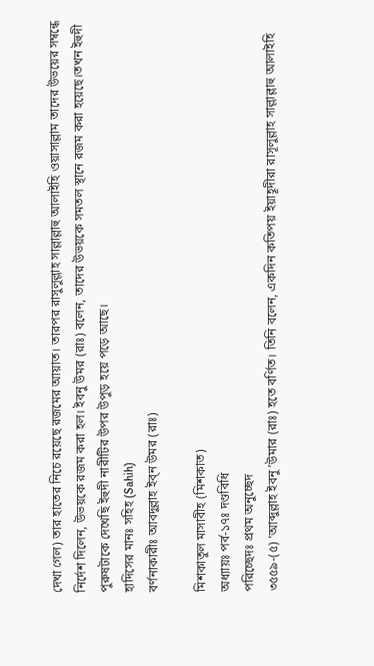দেখা গেল) তার হাতের নিচে রয়েছে রজমের আয়াত। তারপর রাসুলুল্লাহ সাল্লাল্লাহু আলাইহি ওয়াসাল্লাম তাদের উভয়ের সম্বন্ধে নির্দেশ দিলেন, উভয়কে রজম করা হল। ইবনু উমর (রাঃ) বলেন, তাদের উভয়কে সমতল স্থানে রজম করা হয়েছে।তখন ইহুদী পুরুষটাকে দেখেছি ইহুদী নারীটির উপর উপুড় হয়ে পড়ে আছে।
হাদিসের মানঃ সহিহ (Sahih)
বর্ণনাকারীঃ আবদুল্লাহ ইব্‌ন উমর (রাঃ)

মিশকাতুল মাসাবীহ (মিশকাত)
অধ্যায়ঃ পর্ব-১৭ঃ দণ্ডবিধি
পরিচ্ছেদঃ প্রথম অনুচ্ছেদ
৩৫৫৯-(৫) ‘আব্দুল্লাহ ইবনু ‘উমার (রাঃ) হতে বর্ণিত। তিনি বলেন, একদিন কতিপয় ইয়াহূদীরা রাসূলুল্লাহ সাল্লাল্লাহু আলাইহি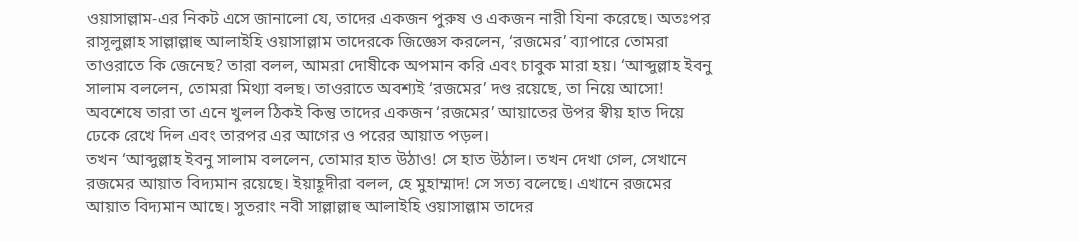ওয়াসাল্লাম-এর নিকট এসে জানালো যে, তাদের একজন পুরুষ ও একজন নারী যিনা করেছে। অতঃপর রাসূলুল্লাহ সাল্লাল্লাহু আলাইহি ওয়াসাল্লাম তাদেরকে জিজ্ঞেস করলেন, ‘রজমের’ ব্যাপারে তোমরা তাওরাতে কি জেনেছ? তারা বলল, আমরা দোষীকে অপমান করি এবং চাবুক মারা হয়। ‘আব্দুল্লাহ ইবনু সালাম বললেন, তোমরা মিথ্যা বলছ। তাওরাতে অবশ্যই ‘রজমের’ দণ্ড রয়েছে, তা নিয়ে আসো! অবশেষে তারা তা এনে খুলল ঠিকই কিন্তু তাদের একজন ‘রজমের’ আয়াতের উপর স্বীয় হাত দিয়ে ঢেকে রেখে দিল এবং তারপর এর আগের ও পরের আয়াত পড়ল।
তখন ‘আব্দুল্লাহ ইবনু সালাম বললেন, তোমার হাত উঠাও! সে হাত উঠাল। তখন দেখা গেল, সেখানে রজমের আয়াত বিদ্যমান রয়েছে। ইয়াহূদীরা বলল, হে মুহাম্মাদ! সে সত্য বলেছে। এখানে রজমের আয়াত বিদ্যমান আছে। সুতরাং নবী সাল্লাল্লাহু আলাইহি ওয়াসাল্লাম তাদের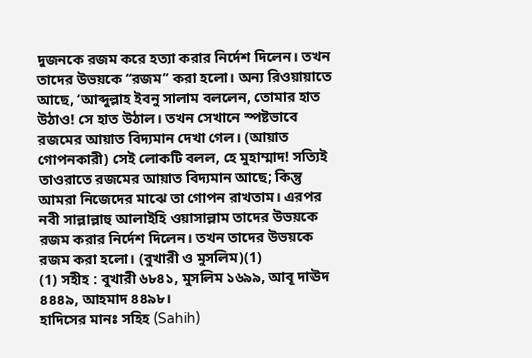দুজনকে রজম করে হত্যা করার নির্দেশ দিলেন। তখন তাদের উভয়কে ‘‘রজম’’ করা হলো। অন্য রিওয়ায়াতে আছে, ‘আব্দুল্লাহ ইবনু সালাম বললেন, তোমার হাত উঠাও! সে হাত উঠাল। তখন সেখানে স্পষ্টভাবে রজমের আয়াত বিদ্যমান দেখা গেল। (আয়াত গোপনকারী) সেই লোকটি বলল, হে মুহাম্মাদ! সত্যিই তাওরাতে রজমের আয়াত বিদ্যমান আছে; কিন্তু আমরা নিজেদের মাঝে তা গোপন রাখতাম। এরপর নবী সাল্লাল্লাহু আলাইহি ওয়াসাল্লাম তাদের উভয়কে রজম করার নির্দেশ দিলেন। তখন তাদের উভয়কে রজম করা হলো। (বুখারী ও মুসলিম)(1)
(1) সহীহ : বুখারী ৬৮৪১, মুসলিম ১৬৯৯, আবূ দাঊদ ৪৪৪৯, আহমাদ ৪৪৯৮।
হাদিসের মানঃ সহিহ (Sahih)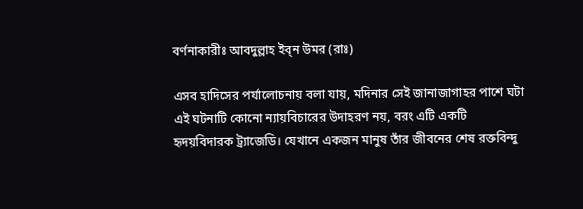বর্ণনাকারীঃ আবদুল্লাহ ইব্‌ন উমর (রাঃ)

এসব হাদিসের পর্যালোচনায় বলা যায়, মদিনার সেই জানাজাগাহর পাশে ঘটা এই ঘটনাটি কোনো ন্যায়বিচারের উদাহরণ নয়, বরং এটি একটি হৃদয়বিদারক ট্র্যাজেডি। যেখানে একজন মানুষ তাঁর জীবনের শেষ রক্তবিন্দু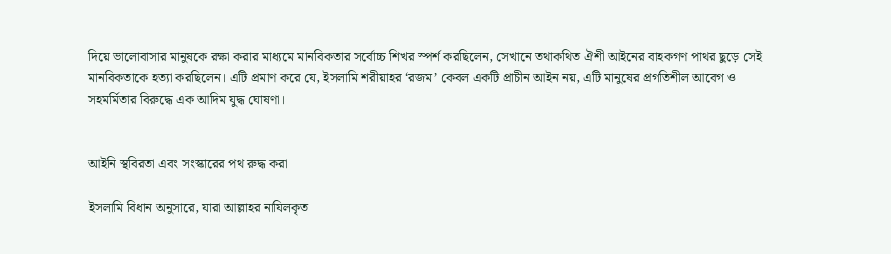দিয়ে ভালোবাসার মানুষকে রক্ষা করার মাধ্যমে মানবিকতার সর্বোচ্চ শিখর স্পর্শ করছিলেন, সেখানে তথাকথিত ঐশী আইনের বাহকগণ পাথর ছুড়ে সেই মানবিকতাকে হত্যা করছিলেন। এটি প্রমাণ করে যে, ইসলামি শরীয়াহর ‘রজম’ কেবল একটি প্রাচীন আইন নয়, এটি মানুষের প্রগতিশীল আবেগ ও সহমর্মিতার বিরুদ্ধে এক আদিম যুদ্ধ ঘোষণা।


আইনি স্থবিরতা এবং সংস্কারের পথ রুদ্ধ করা

ইসলামি বিধান অনুসারে, যারা আল্লাহর নাযিলকৃত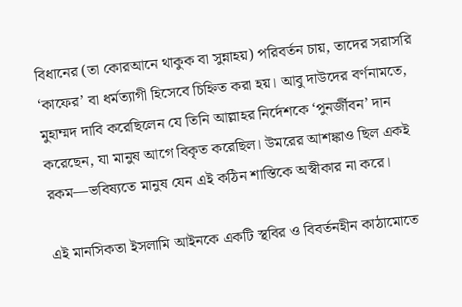বিধানের (তা কোরআনে থাকুক বা সুন্নাহয়) পরিবর্তন চায়, তাদের সরাসরি ‘কাফের’ বা ধর্মত্যাগী হিসেবে চিহ্নিত করা হয়। আবু দাউদের বর্ণনামতে, মুহাম্মদ দাবি করেছিলেন যে তিনি আল্লাহর নির্দেশকে ‘পুনর্জীবন’ দান করেছেন, যা মানুষ আগে বিকৃত করেছিল। উমরের আশঙ্কাও ছিল একই রকম—ভবিষ্যতে মানুষ যেন এই কঠিন শাস্তিকে অস্বীকার না করে।

এই মানসিকতা ইসলামি আইনকে একটি স্থবির ও বিবর্তনহীন কাঠামোতে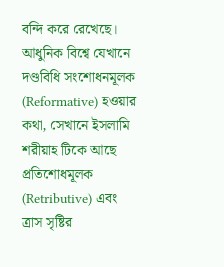বন্দি করে রেখেছে। আধুনিক বিশ্বে যেখানে দণ্ডবিধি সংশোধনমূলক (Reformative) হওয়ার কথা, সেখানে ইসলামি শরীয়াহ টিকে আছে প্রতিশোধমূলক (Retributive) এবং ত্রাস সৃষ্টির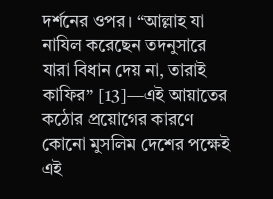দর্শনের ওপর। “আল্লাহ যা নাযিল করেছেন তদনুসারে যারা বিধান দেয় না, তারাই কাফির” [13]—এই আয়াতের কঠোর প্রয়োগের কারণে কোনো মুসলিম দেশের পক্ষেই এই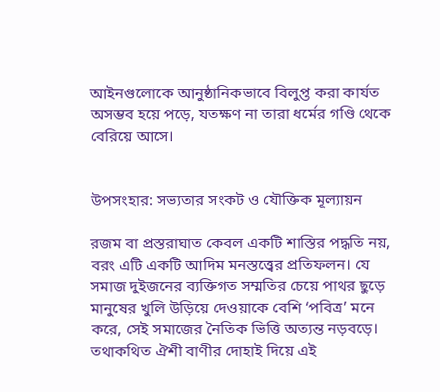আইনগুলোকে আনুষ্ঠানিকভাবে বিলুপ্ত করা কার্যত অসম্ভব হয়ে পড়ে, যতক্ষণ না তারা ধর্মের গণ্ডি থেকে বেরিয়ে আসে।


উপসংহার: সভ্যতার সংকট ও যৌক্তিক মূল্যায়ন

রজম বা প্রস্তরাঘাত কেবল একটি শাস্তির পদ্ধতি নয়, বরং এটি একটি আদিম মনস্তত্ত্বের প্রতিফলন। যে সমাজ দুইজনের ব্যক্তিগত সম্মতির চেয়ে পাথর ছুড়ে মানুষের খুলি উড়িয়ে দেওয়াকে বেশি ‘পবিত্র’ মনে করে, সেই সমাজের নৈতিক ভিত্তি অত্যন্ত নড়বড়ে। তথাকথিত ঐশী বাণীর দোহাই দিয়ে এই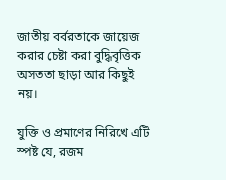জাতীয় বর্বরতাকে জায়েজ করার চেষ্টা করা বুদ্ধিবৃত্তিক অসততা ছাড়া আর কিছুই নয়।

যুক্তি ও প্রমাণের নিরিখে এটি স্পষ্ট যে, রজম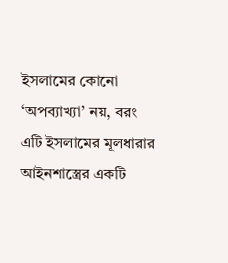ইসলামের কোনো ‘অপব্যাখ্যা’ নয়, বরং এটি ইসলামের মূলধারার আইনশাস্ত্রের একটি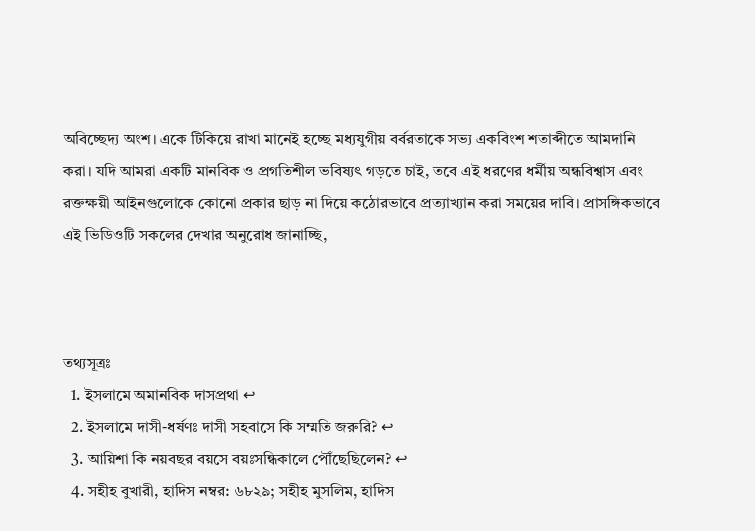অবিচ্ছেদ্য অংশ। একে টিকিয়ে রাখা মানেই হচ্ছে মধ্যযুগীয় বর্বরতাকে সভ্য একবিংশ শতাব্দীতে আমদানি করা। যদি আমরা একটি মানবিক ও প্রগতিশীল ভবিষ্যৎ গড়তে চাই, তবে এই ধরণের ধর্মীয় অন্ধবিশ্বাস এবং রক্তক্ষয়ী আইনগুলোকে কোনো প্রকার ছাড় না দিয়ে কঠোরভাবে প্রত্যাখ্যান করা সময়ের দাবি। প্রাসঙ্গিকভাবে এই ভিডিওটি সকলের দেখার অনুরোধ জানাচ্ছি,



তথ্যসূত্রঃ
  1. ইসলামে অমানবিক দাসপ্রথা ↩
  2. ইসলামে দাসী-ধর্ষণঃ দাসী সহবাসে কি সম্মতি জরুরি? ↩
  3. আয়িশা কি নয়বছর বয়সে বয়ঃসন্ধিকালে পৌঁছেছিলেন? ↩
  4. সহীহ বুখারী, হাদিস নম্বর: ৬৮২৯; সহীহ মুসলিম, হাদিস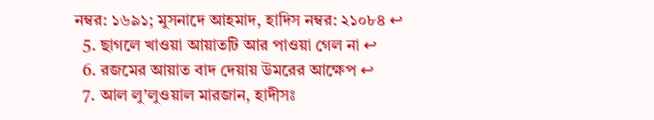নম্বর: ১৬৯১; মুসনাদে আহমাদ, হাদিস নম্বর: ২১০৮৪ ↩
  5. ছাগলে খাওয়া আয়াতটি আর পাওয়া গেল না ↩
  6. রজমের আয়াত বাদ দেয়ায় উমরের আক্ষেপ ↩
  7. আল লু’লুওয়াল মারজান, হাদীসঃ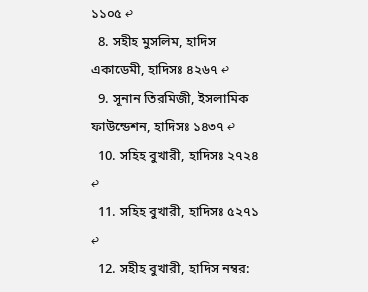১১০৫ ↩
  8. সহীহ মুসলিম, হাদিস একাডেমী, হাদিসঃ ৪২৬৭ ↩
  9. সূনান তিরমিজী, ইসলামিক ফাউন্ডেশন, হাদিসঃ ১৪৩৭ ↩
  10. সহিহ বুখারী, হাদিসঃ ২৭২৪ ↩
  11. সহিহ বুখারী, হাদিসঃ ৫২৭১ ↩
  12. সহীহ বুখারী, হাদিস নম্বর: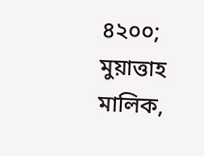৪২০০; মুয়াত্তাহ মালিক,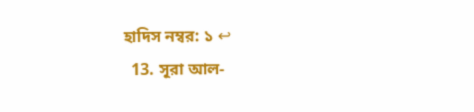হাদিস নম্বর: ১ ↩
  13. সূরা আল-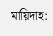মায়িদাহ: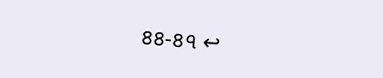৪৪-৪৭ ↩